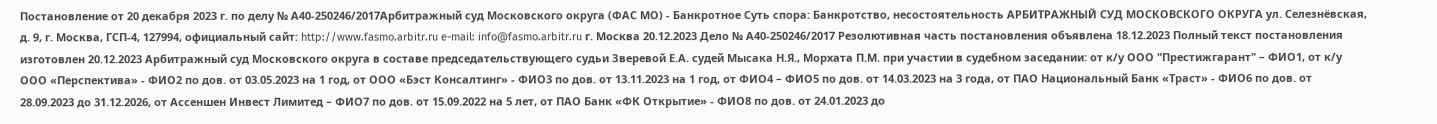Постановление от 20 декабря 2023 г. по делу № А40-250246/2017Арбитражный суд Московского округа (ФАС МО) - Банкротное Суть спора: Банкротство, несостоятельность АРБИТРАЖНЫЙ СУД МОСКОВСКОГО ОКРУГА ул. Селезнёвская, д. 9, г. Москва, ГСП-4, 127994, официальный сайт: http://www.fasmo.arbitr.ru e-mail: info@fasmo.arbitr.ru г. Москва 20.12.2023 Дело № А40-250246/2017 Резолютивная часть постановления объявлена 18.12.2023 Полный текст постановления изготовлен 20.12.2023 Арбитражный суд Московского округа в составе председательствующего судьи Зверевой Е.А. судей Мысака Н.Я., Морхата П.М. при участии в судебном заседании: от к/у ООО "Престижгарант" – ФИО1, от к/у ООО «Перспектива» - ФИО2 по дов. от 03.05.2023 на 1 год, от ООО «Бэст Консалтинг» - ФИО3 по дов. от 13.11.2023 на 1 год, от ФИО4 – ФИО5 по дов. от 14.03.2023 на 3 года, от ПАО Национальный Банк «Траст» - ФИО6 по дов. от 28.09.2023 до 31.12.2026, от Ассеншен Инвест Лимитед – ФИО7 по дов. от 15.09.2022 на 5 лет, от ПАО Банк «ФК Открытие» - ФИО8 по дов. от 24.01.2023 до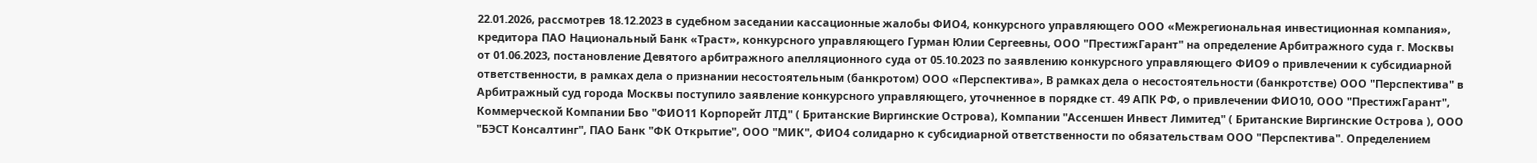22.01.2026, рассмотрев 18.12.2023 в судебном заседании кассационные жалобы ФИО4, конкурсного управляющего ООО «Межрегиональная инвестиционная компания», кредитора ПАО Национальный Банк «Траст», конкурсного управляющего Гурман Юлии Сергеевны, ООО "ПрестижГарант" на определение Арбитражного суда г. Москвы от 01.06.2023, постановление Девятого арбитражного апелляционного суда от 05.10.2023 по заявлению конкурсного управляющего ФИО9 о привлечении к субсидиарной ответственности, в рамках дела о признании несостоятельным (банкротом) ООО «Перспектива», В рамках дела о несостоятельности (банкротстве) ООО "Перспектива" в Арбитражный суд города Москвы поступило заявление конкурсного управляющего, уточненное в порядке ст. 49 АПК РФ, о привлечении ФИО10, ООО "ПрестижГарант", Коммерческой Компании Бво "ФИО11 Корпорейт ЛТД" ( Британские Виргинские Острова), Компании "Ассеншен Инвест Лимитед" ( Британские Виргинские Острова ), ООО "БЭСТ Консалтинг", ПАО Банк "ФК Открытие", ООО "МИК", ФИО4 солидарно к субсидиарной ответственности по обязательствам ООО "Перспектива". Определением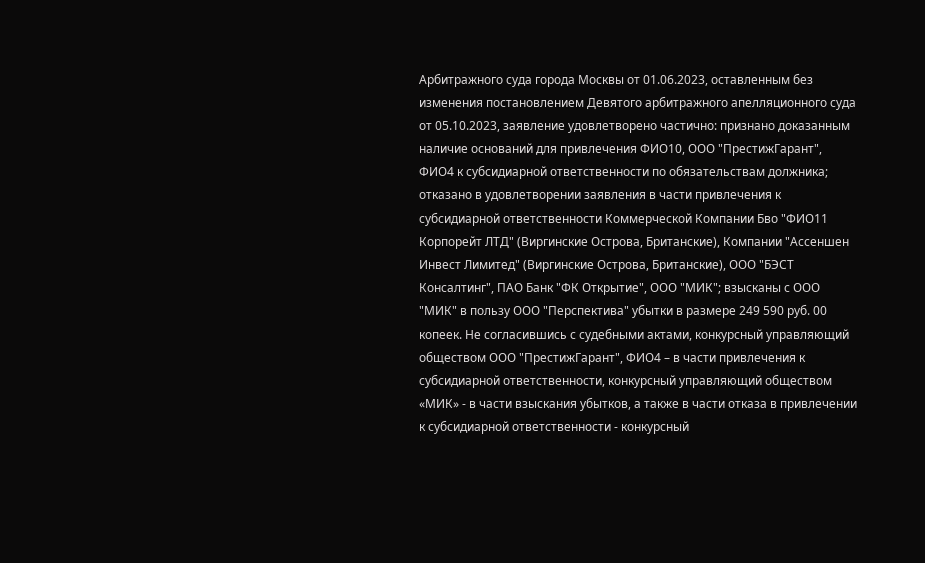Арбитражного суда города Москвы от 01.06.2023, оставленным без изменения постановлением Девятого арбитражного апелляционного суда от 05.10.2023, заявление удовлетворено частично: признано доказанным наличие оснований для привлечения ФИО10, ООО "ПрестижГарант", ФИО4 к субсидиарной ответственности по обязательствам должника; отказано в удовлетворении заявления в части привлечения к субсидиарной ответственности Коммерческой Компании Бво "ФИО11 Корпорейт ЛТД" (Виргинские Острова, Британские), Компании "Ассеншен Инвест Лимитед" (Виргинские Острова, Британские), ООО "БЭСТ Консалтинг", ПАО Банк "ФК Открытие", ООО "МИК"; взысканы с ООО "МИК" в пользу ООО "Перспектива" убытки в размере 249 590 руб. 00 копеек. Не согласившись с судебными актами, конкурсный управляющий обществом ООО "ПрестижГарант", ФИО4 – в части привлечения к субсидиарной ответственности, конкурсный управляющий обществом «МИК» - в части взыскания убытков, а также в части отказа в привлечении к субсидиарной ответственности - конкурсный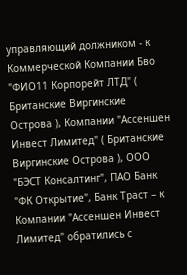управляющий должником - к Коммерческой Компании Бво "ФИО11 Корпорейт ЛТД" ( Британские Виргинские Острова ), Компании "Ассеншен Инвест Лимитед" ( Британские Виргинские Острова ), ООО "БЭСТ Консалтинг", ПАО Банк "ФК Открытие", Банк Траст – к Компании "Ассеншен Инвест Лимитед" обратились с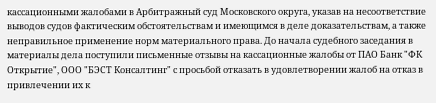кассационными жалобами в Арбитражный суд Московского округа, указав на несоответствие выводов судов фактическим обстоятельствам и имеющимся в деле доказательствам, а также неправильное применение норм материального права. До начала судебного заседания в материалы дела поступили письменные отзывы на кассационные жалобы от ПАО Банк "ФК Открытие", ООО "БЭСТ Консалтинг" с просьбой отказать в удовлетворении жалоб на отказ в привлечении их к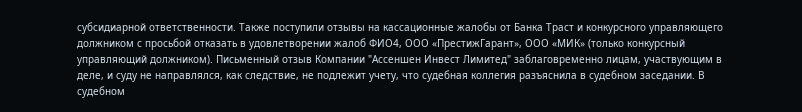субсидиарной ответственности. Также поступили отзывы на кассационные жалобы от Банка Траст и конкурсного управляющего должником с просьбой отказать в удовлетворении жалоб ФИО4, ООО «ПрестижГарант», ООО «МИК» (только конкурсный управляющий должником). Письменный отзыв Компании "Ассеншен Инвест Лимитед" заблаговременно лицам, участвующим в деле, и суду не направлялся, как следствие, не подлежит учету, что судебная коллегия разъяснила в судебном заседании. В судебном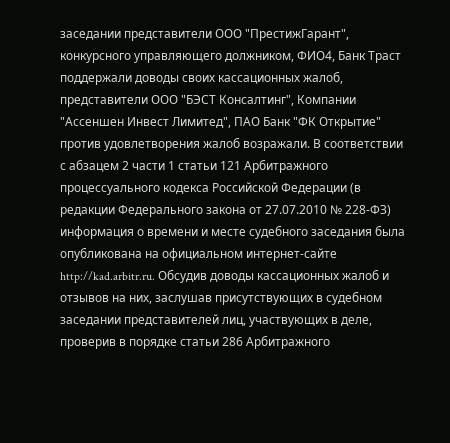заседании представители ООО "ПрестижГарант", конкурсного управляющего должником, ФИО4, Банк Траст поддержали доводы своих кассационных жалоб, представители ООО "БЭСТ Консалтинг", Компании "Ассеншен Инвест Лимитед", ПАО Банк "ФК Открытие" против удовлетворения жалоб возражали. В соответствии с абзацем 2 части 1 статьи 121 Арбитражного процессуального кодекса Российской Федерации (в редакции Федерального закона от 27.07.2010 № 228-ФЗ) информация о времени и месте судебного заседания была опубликована на официальном интернет-сайте http://kad.arbitr.ru. Обсудив доводы кассационных жалоб и отзывов на них, заслушав присутствующих в судебном заседании представителей лиц, участвующих в деле, проверив в порядке статьи 286 Арбитражного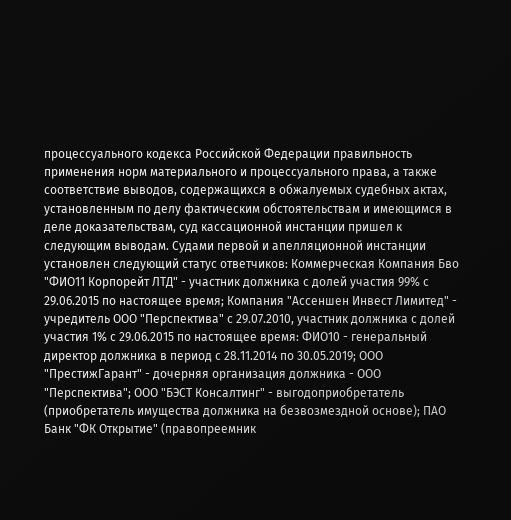процессуального кодекса Российской Федерации правильность применения норм материального и процессуального права, а также соответствие выводов, содержащихся в обжалуемых судебных актах, установленным по делу фактическим обстоятельствам и имеющимся в деле доказательствам, суд кассационной инстанции пришел к следующим выводам. Судами первой и апелляционной инстанции установлен следующий статус ответчиков: Коммерческая Компания Бво "ФИО11 Корпорейт ЛТД" - участник должника с долей участия 99% с 29.06.2015 по настоящее время; Компания "Ассеншен Инвест Лимитед" - учредитель ООО "Перспектива" с 29.07.2010, участник должника с долей участия 1% с 29.06.2015 по настоящее время: ФИО10 - генеральный директор должника в период с 28.11.2014 по 30.05.2019; ООО "ПрестижГарант" - дочерняя организация должника - ООО "Перспектива"; ООО "БЭСТ Консалтинг" - выгодоприобретатель (приобретатель имущества должника на безвозмездной основе); ПАО Банк "ФК Открытие" (правопреемник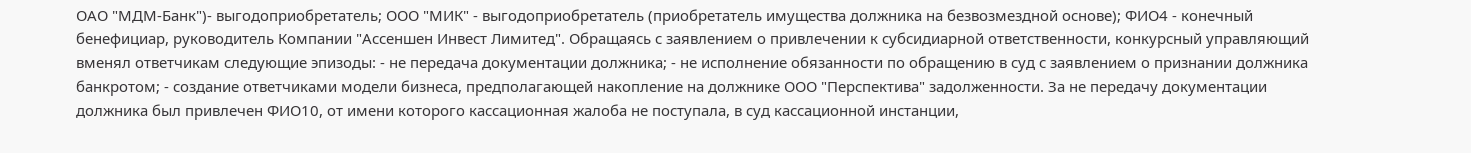ОАО "МДМ-Банк")- выгодоприобретатель; ООО "МИК" - выгодоприобретатель (приобретатель имущества должника на безвозмездной основе); ФИО4 - конечный бенефициар, руководитель Компании "Ассеншен Инвест Лимитед". Обращаясь с заявлением о привлечении к субсидиарной ответственности, конкурсный управляющий вменял ответчикам следующие эпизоды: - не передача документации должника; - не исполнение обязанности по обращению в суд с заявлением о признании должника банкротом; - создание ответчиками модели бизнеса, предполагающей накопление на должнике ООО "Перспектива" задолженности. За не передачу документации должника был привлечен ФИО10, от имени которого кассационная жалоба не поступала, в суд кассационной инстанции,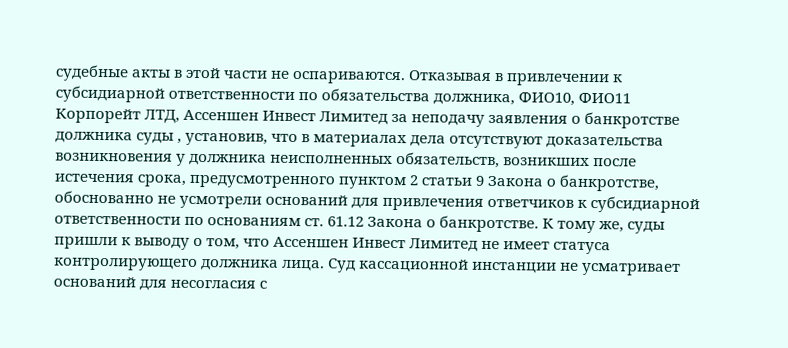судебные акты в этой части не оспариваются. Отказывая в привлечении к субсидиарной ответственности по обязательства должника, ФИО10, ФИО11 Корпорейт ЛТД, Ассеншен Инвест Лимитед за неподачу заявления о банкротстве должника суды , установив, что в материалах дела отсутствуют доказательства возникновения у должника неисполненных обязательств, возникших после истечения срока, предусмотренного пунктом 2 статьи 9 Закона о банкротстве, обоснованно не усмотрели оснований для привлечения ответчиков к субсидиарной ответственности по основаниям ст. 61.12 Закона о банкротстве. К тому же, суды пришли к выводу о том, что Ассеншен Инвест Лимитед не имеет статуса контролирующего должника лица. Суд кассационной инстанции не усматривает оснований для несогласия с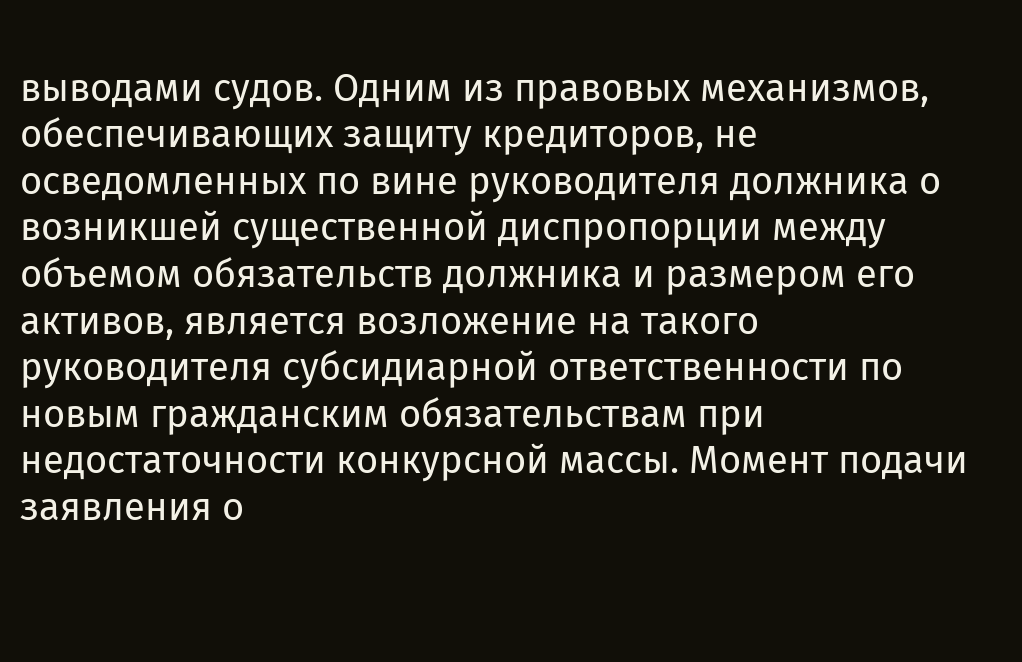выводами судов. Одним из правовых механизмов, обеспечивающих защиту кредиторов, не осведомленных по вине руководителя должника о возникшей существенной диспропорции между объемом обязательств должника и размером его активов, является возложение на такого руководителя субсидиарной ответственности по новым гражданским обязательствам при недостаточности конкурсной массы. Момент подачи заявления о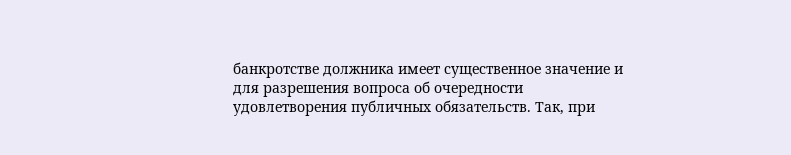банкротстве должника имеет существенное значение и для разрешения вопроса об очередности удовлетворения публичных обязательств. Так, при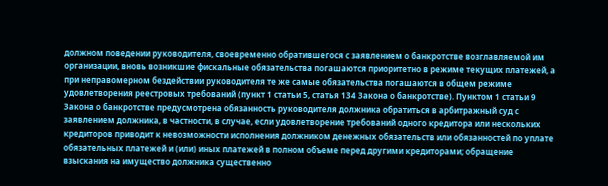должном поведении руководителя, своевременно обратившегося с заявлением о банкротстве возглавляемой им организации, вновь возникшие фискальные обязательства погашаются приоритетно в режиме текущих платежей, а при неправомерном бездействии руководителя те же самые обязательства погашаются в общем режиме удовлетворения реестровых требований (пункт 1 статьи 5, статья 134 Закона о банкротстве). Пунктом 1 статьи 9 Закона о банкротстве предусмотрена обязанность руководителя должника обратиться в арбитражный суд с заявлением должника, в частности, в случае, если удовлетворение требований одного кредитора или нескольких кредиторов приводит к невозможности исполнения должником денежных обязательств или обязанностей по уплате обязательных платежей и (или) иных платежей в полном объеме перед другими кредиторами; обращение взыскания на имущество должника существенно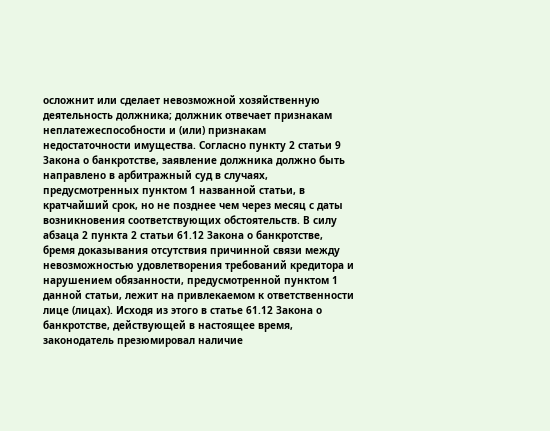осложнит или сделает невозможной хозяйственную деятельность должника; должник отвечает признакам неплатежеспособности и (или) признакам недостаточности имущества. Согласно пункту 2 статьи 9 Закона о банкротстве, заявление должника должно быть направлено в арбитражный суд в случаях, предусмотренных пунктом 1 названной статьи, в кратчайший срок, но не позднее чем через месяц с даты возникновения соответствующих обстоятельств. В силу абзаца 2 пункта 2 статьи 61.12 Закона о банкротстве, бремя доказывания отсутствия причинной связи между невозможностью удовлетворения требований кредитора и нарушением обязанности, предусмотренной пунктом 1 данной статьи, лежит на привлекаемом к ответственности лице (лицах). Исходя из этого в статье 61.12 Закона о банкротстве, действующей в настоящее время, законодатель презюмировал наличие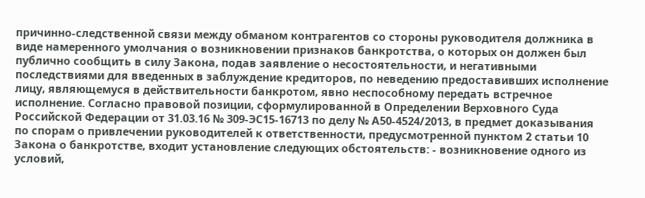причинно-следственной связи между обманом контрагентов со стороны руководителя должника в виде намеренного умолчания о возникновении признаков банкротства, о которых он должен был публично сообщить в силу Закона, подав заявление о несостоятельности, и негативными последствиями для введенных в заблуждение кредиторов, по неведению предоставивших исполнение лицу, являющемуся в действительности банкротом, явно неспособному передать встречное исполнение. Согласно правовой позиции, сформулированной в Определении Верховного Суда Российской Федерации от 31.03.16 № 309-ЭС15-16713 по делу № А50-4524/2013, в предмет доказывания по спорам о привлечении руководителей к ответственности, предусмотренной пунктом 2 статьи 10 Закона о банкротстве, входит установление следующих обстоятельств: - возникновение одного из условий,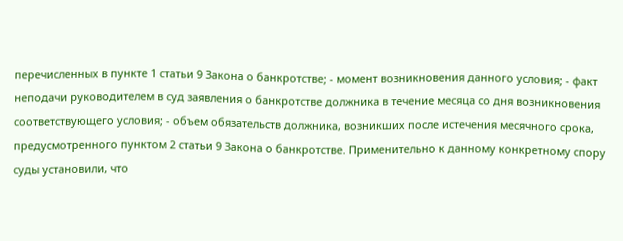перечисленных в пункте 1 статьи 9 Закона о банкротстве; - момент возникновения данного условия; - факт неподачи руководителем в суд заявления о банкротстве должника в течение месяца со дня возникновения соответствующего условия; - объем обязательств должника, возникших после истечения месячного срока, предусмотренного пунктом 2 статьи 9 Закона о банкротстве. Применительно к данному конкретному спору суды установили, что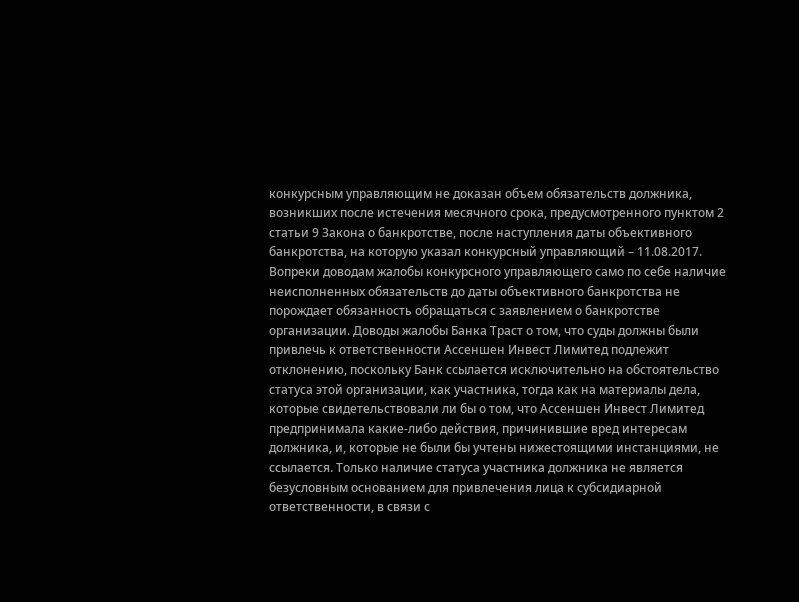конкурсным управляющим не доказан объем обязательств должника, возникших после истечения месячного срока, предусмотренного пунктом 2 статьи 9 Закона о банкротстве, после наступления даты объективного банкротства, на которую указал конкурсный управляющий – 11.08.2017. Вопреки доводам жалобы конкурсного управляющего само по себе наличие неисполненных обязательств до даты объективного банкротства не порождает обязанность обращаться с заявлением о банкротстве организации. Доводы жалобы Банка Траст о том, что суды должны были привлечь к ответственности Ассеншен Инвест Лимитед подлежит отклонению, поскольку Банк ссылается исключительно на обстоятельство статуса этой организации, как участника, тогда как на материалы дела, которые свидетельствовали ли бы о том, что Ассеншен Инвест Лимитед предпринимала какие-либо действия, причинившие вред интересам должника, и, которые не были бы учтены нижестоящими инстанциями, не ссылается. Только наличие статуса участника должника не является безусловным основанием для привлечения лица к субсидиарной ответственности, в связи с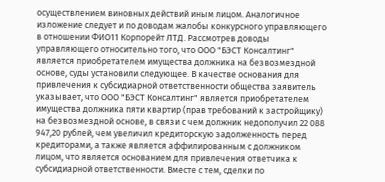осуществлением виновных действий иным лицом. Аналогичное изложение следует и по доводам жалобы конкурсного управляющего в отношении ФИО11 Корпорейт ЛТД. Рассмотрев доводы управляющего относительно того, что ООО "БЭСТ Консалтинг" является приобретателем имущества должника на безвозмездной основе, суды установили следующее. В качестве основания для привлечения к субсидиарной ответственности общества заявитель указывает, что ООО "БЭСТ Консалтинг" является приобретателем имущества должника пяти квартир (прав требований к застройщику) на безвозмездной основе, в связи с чем должник недополучил 22 088 947,20 рублей, чем увеличил кредиторскую задолженность перед кредиторами, а также является аффилированным с должником лицом, что является основанием для привлечения ответчика к субсидиарной ответственности. Вместе с тем, сделки по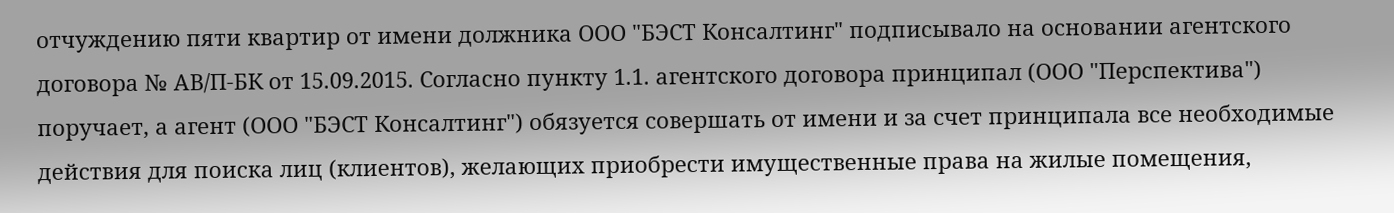отчуждению пяти квартир от имени должника ООО "БЭСТ Консалтинг" подписывало на основании агентского договора № АВ/П-БК от 15.09.2015. Согласно пункту 1.1. агентского договора принципал (ООО "Перспектива") поручает, а агент (ООО "БЭСТ Консалтинг") обязуется совершать от имени и за счет принципала все необходимые действия для поиска лиц (клиентов), желающих приобрести имущественные права на жилые помещения,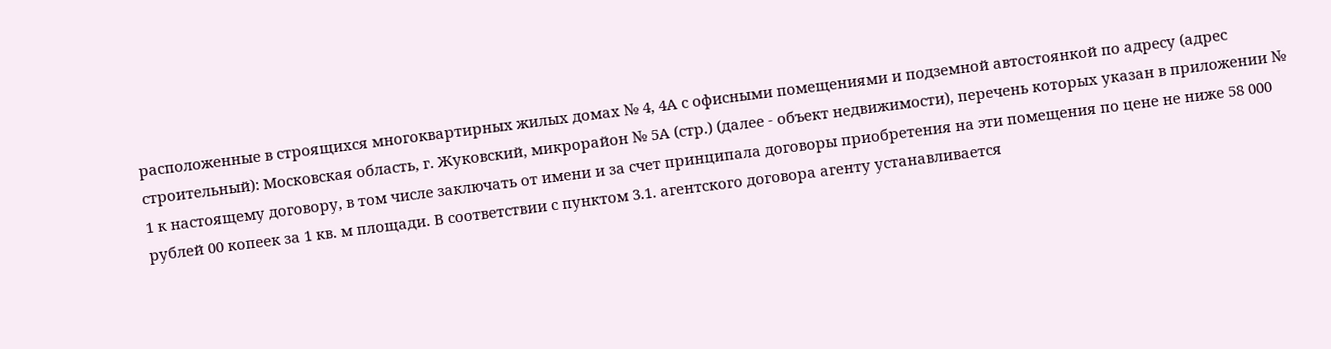расположенные в строящихся многоквартирных жилых домах № 4, 4А с офисными помещениями и подземной автостоянкой по адресу (адрес строительный): Московская область, г. Жуковский, микрорайон № 5А (стр.) (далее - объект недвижимости), перечень которых указан в приложении № 1 к настоящему договору, в том числе заключать от имени и за счет принципала договоры приобретения на эти помещения по цене не ниже 58 000 рублей 00 копеек за 1 кв. м площади. В соответствии с пунктом 3.1. агентского договора агенту устанавливается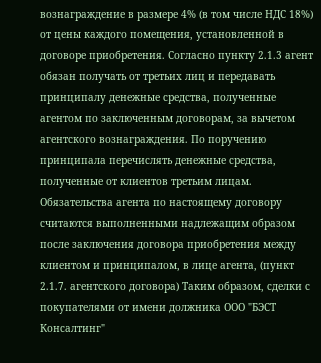вознаграждение в размере 4% (в том числе НДС 18%) от цены каждого помещения, установленной в договоре приобретения. Согласно пункту 2.1.3 агент обязан получать от третьих лиц и передавать принципалу денежные средства, полученные агентом по заключенным договорам, за вычетом агентского вознаграждения. По поручению принципала перечислять денежные средства, полученные от клиентов третьим лицам. Обязательства агента по настоящему договору считаются выполненными надлежащим образом после заключения договора приобретения между клиентом и принципалом, в лице агента, (пункт 2.1.7. агентского договора) Таким образом, сделки с покупателями от имени должника ООО "БЭСТ Консалтинг"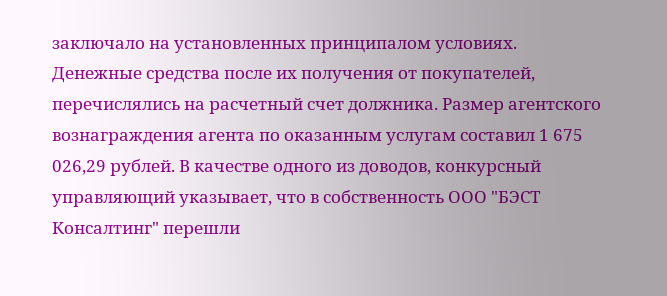заключало на установленных принципалом условиях. Денежные средства после их получения от покупателей, перечислялись на расчетный счет должника. Размер агентского вознаграждения агента по оказанным услугам составил 1 675 026,29 рублей. В качестве одного из доводов, конкурсный управляющий указывает, что в собственность ООО "БЭСТ Консалтинг" перешли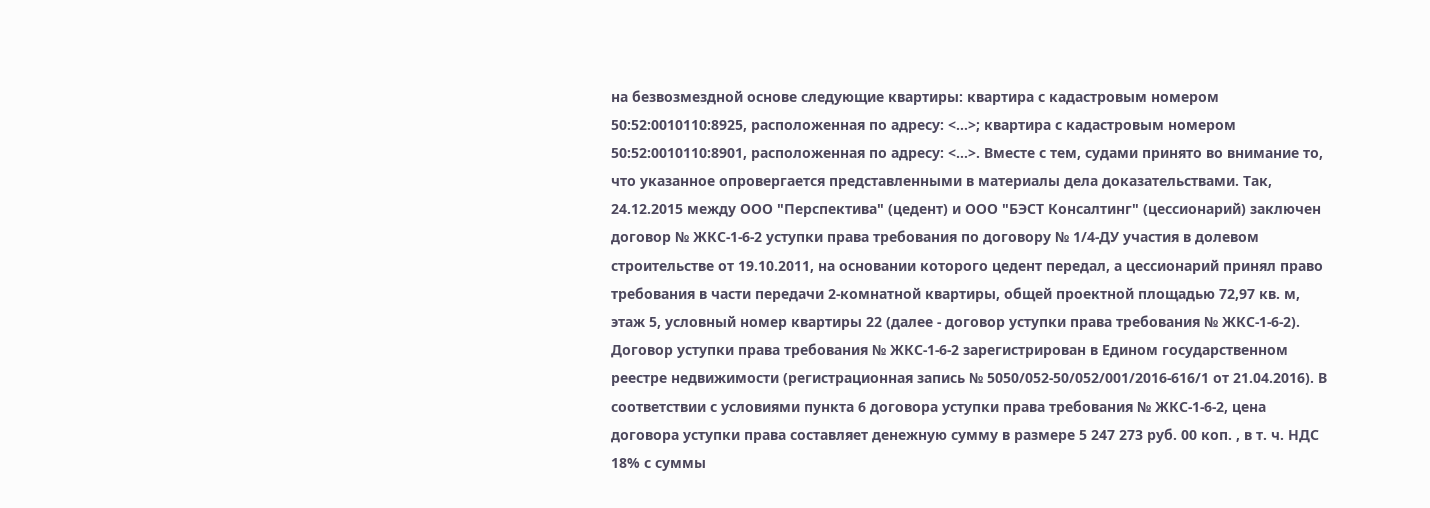на безвозмездной основе следующие квартиры: квартира с кадастровым номером 50:52:0010110:8925, расположенная по адресу: <...>; квартира с кадастровым номером 50:52:0010110:8901, расположенная по адресу: <...>. Вместе с тем, судами принято во внимание то, что указанное опровергается представленными в материалы дела доказательствами. Так, 24.12.2015 между ООО "Перспектива" (цедент) и ООО "БЭСТ Консалтинг" (цессионарий) заключен договор № ЖКС-1-6-2 уступки права требования по договору № 1/4-ДУ участия в долевом строительстве от 19.10.2011, на основании которого цедент передал, а цессионарий принял право требования в части передачи 2-комнатной квартиры, общей проектной площадью 72,97 кв. м, этаж 5, условный номер квартиры 22 (далее - договор уступки права требования № ЖКС-1-6-2). Договор уступки права требования № ЖКС-1-6-2 зарегистрирован в Едином государственном реестре недвижимости (регистрационная запись № 5050/052-50/052/001/2016-616/1 от 21.04.2016). В соответствии с условиями пункта 6 договора уступки права требования № ЖКС-1-6-2, цена договора уступки права составляет денежную сумму в размере 5 247 273 руб. 00 коп. , в т. ч. НДС 18% с суммы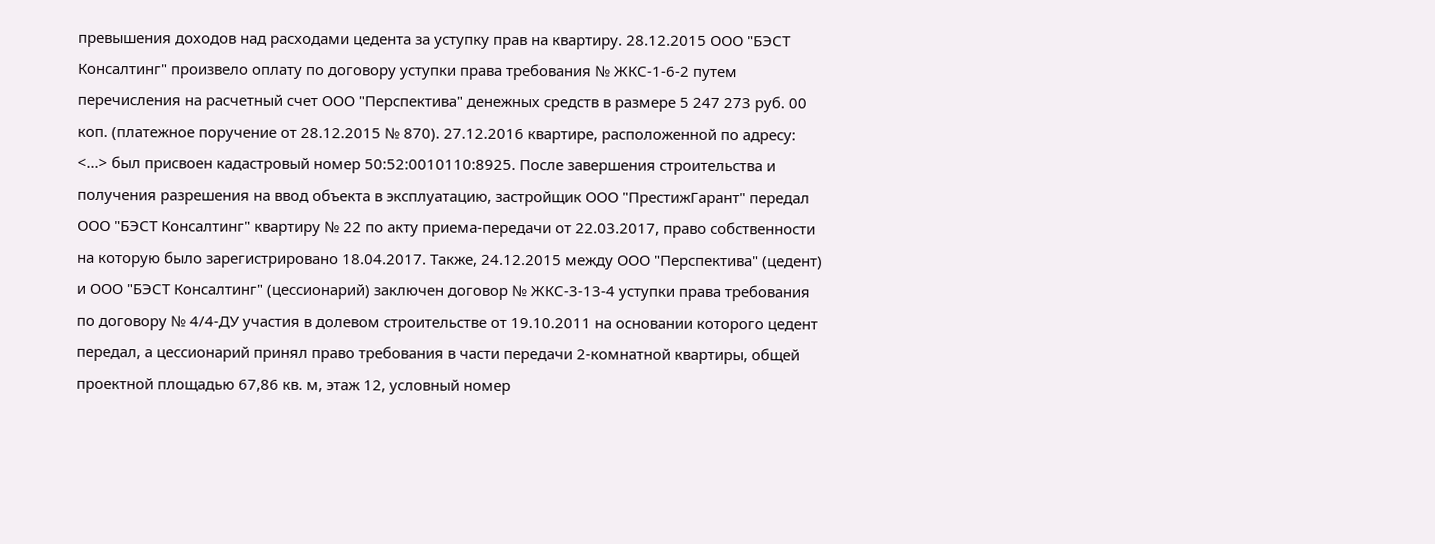превышения доходов над расходами цедента за уступку прав на квартиру. 28.12.2015 ООО "БЭСТ Консалтинг" произвело оплату по договору уступки права требования № ЖКС-1-6-2 путем перечисления на расчетный счет ООО "Перспектива" денежных средств в размере 5 247 273 руб. 00 коп. (платежное поручение от 28.12.2015 № 870). 27.12.2016 квартире, расположенной по адресу: <...> был присвоен кадастровый номер 50:52:0010110:8925. После завершения строительства и получения разрешения на ввод объекта в эксплуатацию, застройщик ООО "ПрестижГарант" передал ООО "БЭСТ Консалтинг" квартиру № 22 по акту приема-передачи от 22.03.2017, право собственности на которую было зарегистрировано 18.04.2017. Также, 24.12.2015 между ООО "Перспектива" (цедент) и ООО "БЭСТ Консалтинг" (цессионарий) заключен договор № ЖКС-3-13-4 уступки права требования по договору № 4/4-ДУ участия в долевом строительстве от 19.10.2011 на основании которого цедент передал, а цессионарий принял право требования в части передачи 2-комнатной квартиры, общей проектной площадью 67,86 кв. м, этаж 12, условный номер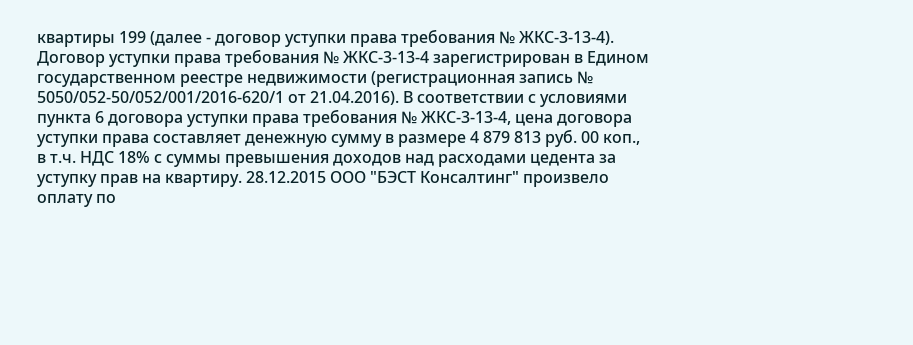квартиры 199 (далее - договор уступки права требования № ЖКС-3-13-4). Договор уступки права требования № ЖКС-3-13-4 зарегистрирован в Едином государственном реестре недвижимости (регистрационная запись № 5050/052-50/052/001/2016-620/1 от 21.04.2016). В соответствии с условиями пункта 6 договора уступки права требования № ЖКС-3-13-4, цена договора уступки права составляет денежную сумму в размере 4 879 813 руб. 00 коп., в т.ч. НДС 18% с суммы превышения доходов над расходами цедента за уступку прав на квартиру. 28.12.2015 ООО "БЭСТ Консалтинг" произвело оплату по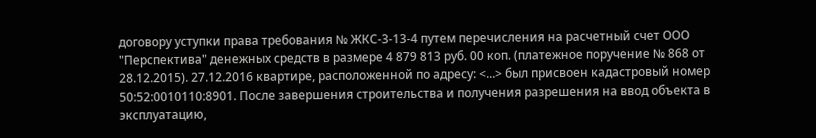договору уступки права требования № ЖКС-3-13-4 путем перечисления на расчетный счет ООО "Перспектива" денежных средств в размере 4 879 813 руб. 00 коп. (платежное поручение № 868 от 28.12.2015). 27.12.2016 квартире, расположенной по адресу: <...> был присвоен кадастровый номер 50:52:0010110:8901. После завершения строительства и получения разрешения на ввод объекта в эксплуатацию,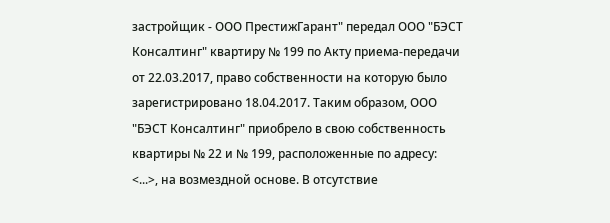застройщик - ООО ПрестижГарант" передал ООО "БЭСТ Консалтинг" квартиру № 199 по Акту приема-передачи от 22.03.2017, право собственности на которую было зарегистрировано 18.04.2017. Таким образом, ООО "БЭСТ Консалтинг" приобрело в свою собственность квартиры № 22 и № 199, расположенные по адресу: <...>, на возмездной основе. В отсутствие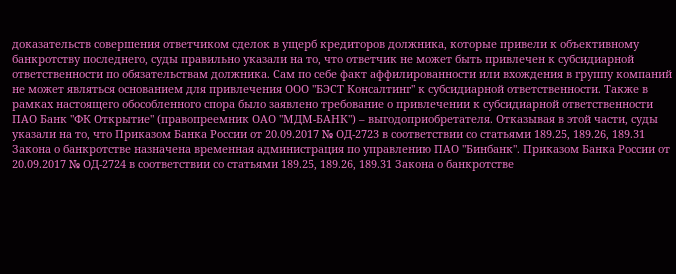доказательств совершения ответчиком сделок в ущерб кредиторов должника, которые привели к объективному банкротству последнего, суды правильно указали на то, что ответчик не может быть привлечен к субсидиарной ответственности по обязательствам должника. Сам по себе факт аффилированности или вхождения в группу компаний не может являться основанием для привлечения ООО "БЭСТ Консалтинг" к субсидиарной ответственности. Также в рамках настоящего обособленного спора было заявлено требование о привлечении к субсидиарной ответственности ПАО Банк "ФК Открытие" (правопреемник ОАО "МДМ-БАНК") – выгодоприобретателя. Отказывая в этой части, суды указали на то, что Приказом Банка России от 20.09.2017 № ОД-2723 в соответствии со статьями 189.25, 189.26, 189.31 Закона о банкротстве назначена временная администрация по управлению ПАО "Бинбанк". Приказом Банка России от 20.09.2017 № ОД-2724 в соответствии со статьями 189.25, 189.26, 189.31 Закона о банкротстве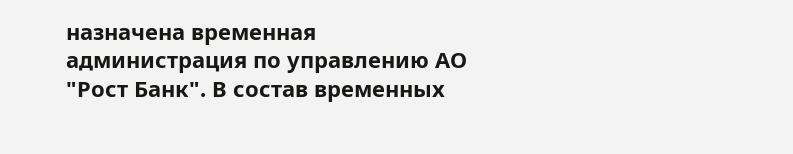назначена временная администрация по управлению АО "Рост Банк". В состав временных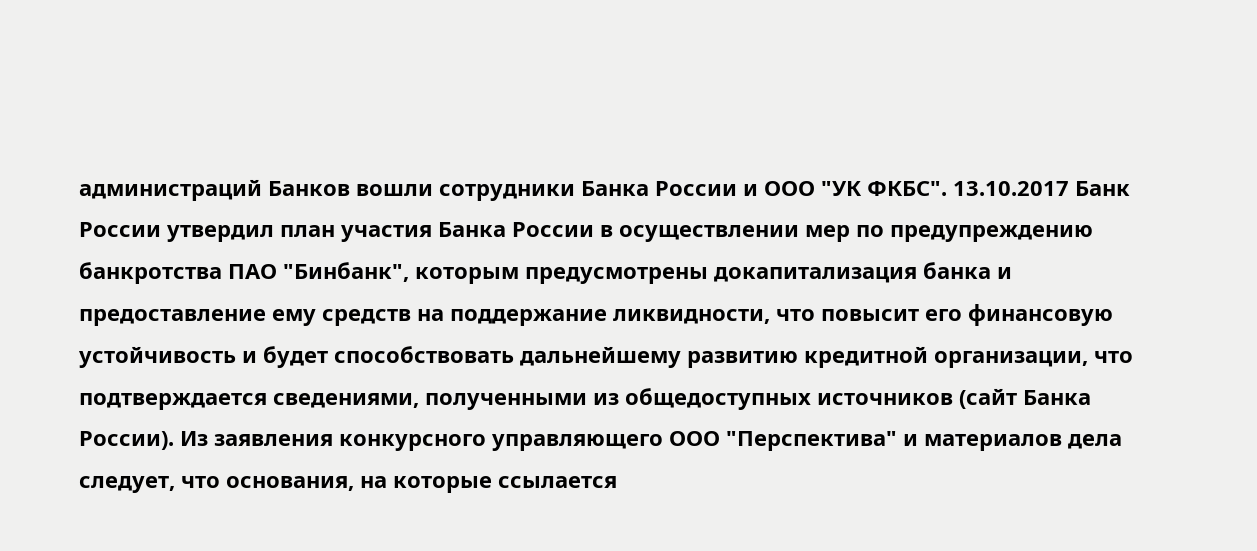администраций Банков вошли сотрудники Банка России и ООО "УК ФКБС". 13.10.2017 Банк России утвердил план участия Банка России в осуществлении мер по предупреждению банкротства ПАО "Бинбанк", которым предусмотрены докапитализация банка и предоставление ему средств на поддержание ликвидности, что повысит его финансовую устойчивость и будет способствовать дальнейшему развитию кредитной организации, что подтверждается сведениями, полученными из общедоступных источников (сайт Банка России). Из заявления конкурсного управляющего ООО "Перспектива" и материалов дела следует, что основания, на которые ссылается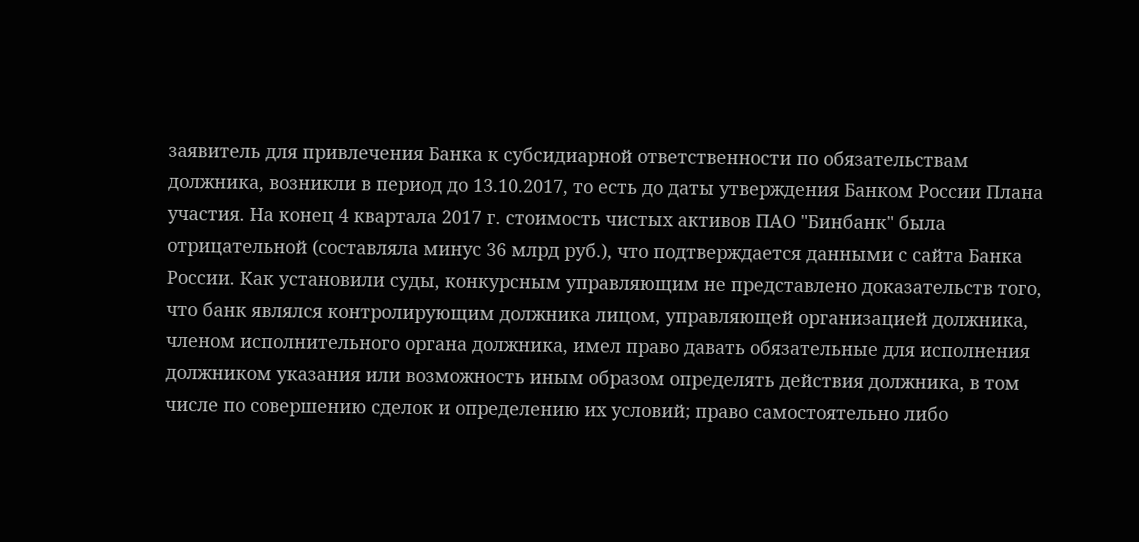заявитель для привлечения Банка к субсидиарной ответственности по обязательствам должника, возникли в период до 13.10.2017, то есть до даты утверждения Банком России Плана участия. На конец 4 квартала 2017 г. стоимость чистых активов ПАО "Бинбанк" была отрицательной (составляла минус 36 млрд руб.), что подтверждается данными с сайта Банка России. Как установили суды, конкурсным управляющим не представлено доказательств того, что банк являлся контролирующим должника лицом, управляющей организацией должника, членом исполнительного органа должника, имел право давать обязательные для исполнения должником указания или возможность иным образом определять действия должника, в том числе по совершению сделок и определению их условий; право самостоятельно либо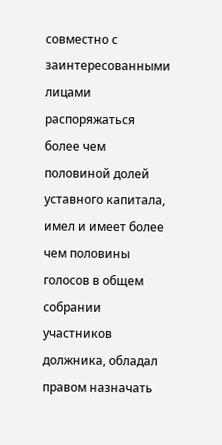совместно с заинтересованными лицами распоряжаться более чем половиной долей уставного капитала, имел и имеет более чем половины голосов в общем собрании участников должника, обладал правом назначать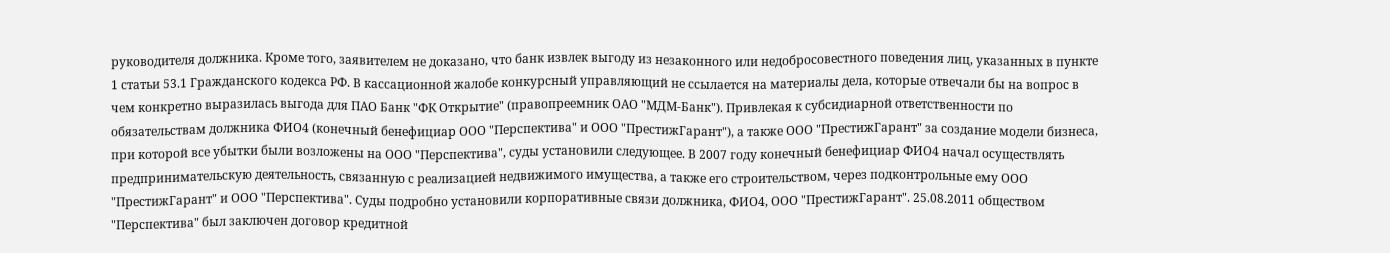руководителя должника. Кроме того, заявителем не доказано, что банк извлек выгоду из незаконного или недобросовестного поведения лиц, указанных в пункте 1 статьи 53.1 Гражданского кодекса РФ. В кассационной жалобе конкурсный управляющий не ссылается на материалы дела, которые отвечали бы на вопрос в чем конкретно выразилась выгода для ПАО Банк "ФК Открытие" (правопреемник ОАО "МДМ-Банк"). Привлекая к субсидиарной ответственности по обязательствам должника ФИО4 (конечный бенефициар ООО "Перспектива" и ООО "ПрестижГарант"), а также ООО "ПрестижГарант" за создание модели бизнеса, при которой все убытки были возложены на ООО "Перспектива", суды установили следующее. В 2007 году конечный бенефициар ФИО4 начал осуществлять предпринимательскую деятельность, связанную с реализацией недвижимого имущества, а также его строительством, через подконтрольные ему ООО "ПрестижГарант" и ООО "Перспектива". Суды подробно установили корпоративные связи должника, ФИО4, ООО "ПрестижГарант". 25.08.2011 обществом "Перспектива" был заключен договор кредитной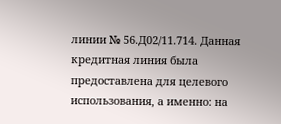линии № 56.Д02/11.714. Данная кредитная линия была предоставлена для целевого использования, а именно: на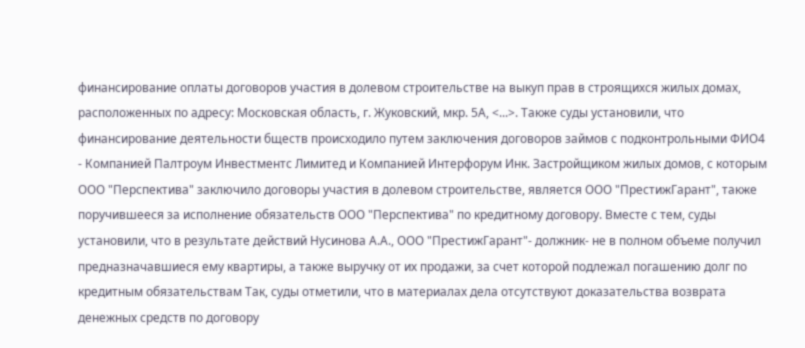финансирование оплаты договоров участия в долевом строительстве на выкуп прав в строящихся жилых домах, расположенных по адресу: Московская область, г. Жуковский, мкр. 5А, <...>. Также суды установили, что финансирование деятельности бществ происходило путем заключения договоров займов с подконтрольными ФИО4 - Компанией Палтроум Инвестментс Лимитед и Компанией Интерфорум Инк. Застройщиком жилых домов, с которым ООО "Перспектива" заключило договоры участия в долевом строительстве, является ООО "ПрестижГарант", также поручившееся за исполнение обязательств ООО "Перспектива" по кредитному договору. Вместе с тем, суды установили, что в результате действий Нусинова А.А., ООО "ПрестижГарант"- должник- не в полном объеме получил предназначавшиеся ему квартиры, а также выручку от их продажи, за счет которой подлежал погашению долг по кредитным обязательствам Так, суды отметили, что в материалах дела отсутствуют доказательства возврата денежных средств по договору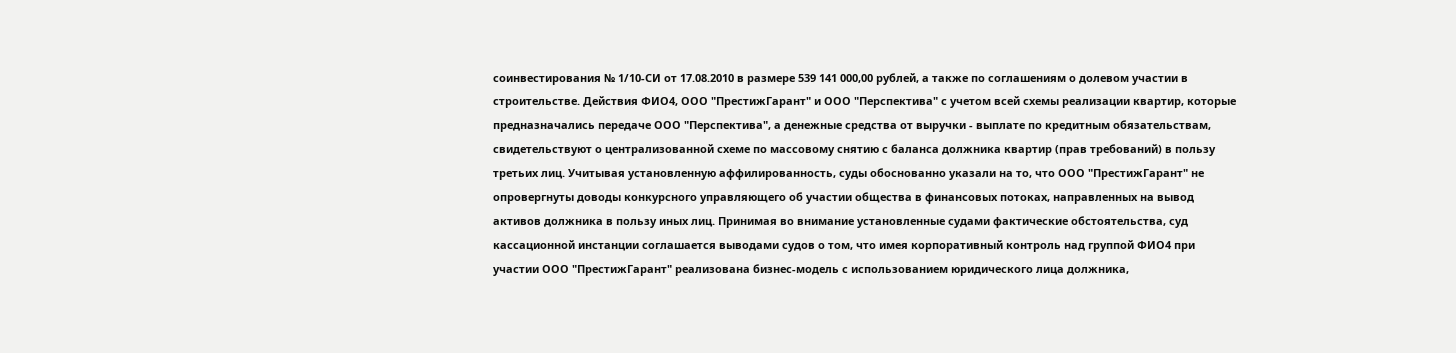соинвестирования № 1/10-СИ от 17.08.2010 в размере 539 141 000,00 рублей, а также по соглашениям о долевом участии в строительстве. Действия ФИО4, ООО "ПрестижГарант" и ООО "Перспектива" с учетом всей схемы реализации квартир, которые предназначались передаче ООО "Перспектива", а денежные средства от выручки - выплате по кредитным обязательствам, свидетельствуют о централизованной схеме по массовому снятию с баланса должника квартир (прав требований) в пользу третьих лиц. Учитывая установленную аффилированность, суды обоснованно указали на то, что ООО "ПрестижГарант" не опровергнуты доводы конкурсного управляющего об участии общества в финансовых потоках, направленных на вывод активов должника в пользу иных лиц. Принимая во внимание установленные судами фактические обстоятельства, суд кассационной инстанции соглашается выводами судов о том, что имея корпоративный контроль над группой ФИО4 при участии ООО "ПрестижГарант" реализована бизнес-модель с использованием юридического лица должника,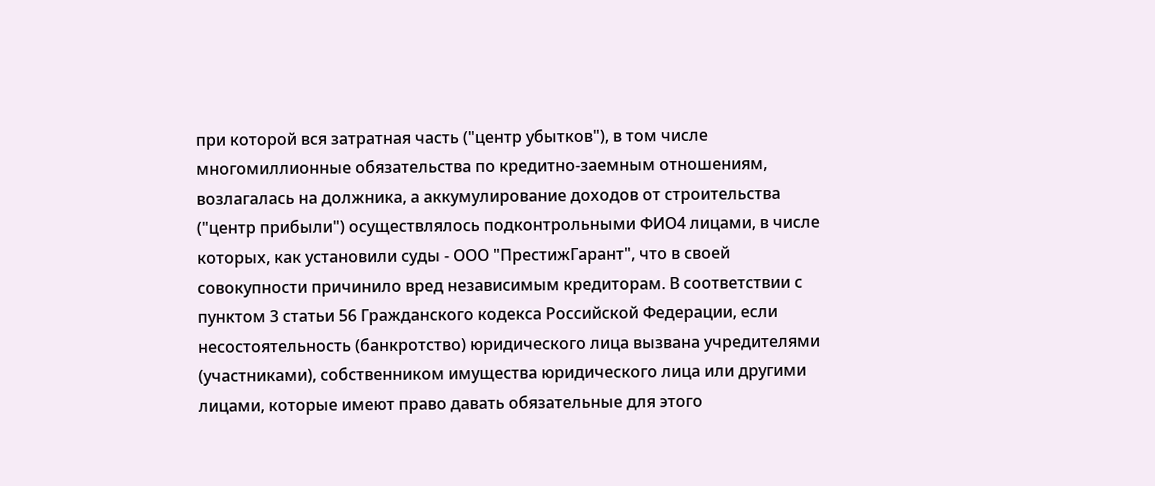при которой вся затратная часть ("центр убытков"), в том числе многомиллионные обязательства по кредитно-заемным отношениям, возлагалась на должника, а аккумулирование доходов от строительства ("центр прибыли") осуществлялось подконтрольными ФИО4 лицами, в числе которых, как установили суды - ООО "ПрестижГарант", что в своей совокупности причинило вред независимым кредиторам. В соответствии с пунктом 3 статьи 56 Гражданского кодекса Российской Федерации, если несостоятельность (банкротство) юридического лица вызвана учредителями (участниками), собственником имущества юридического лица или другими лицами, которые имеют право давать обязательные для этого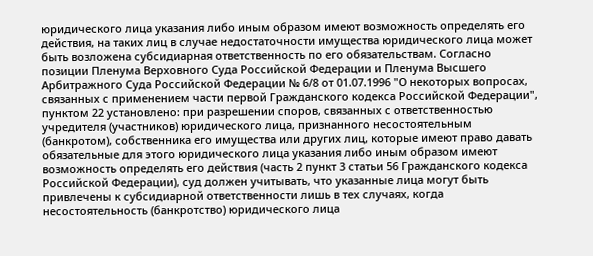юридического лица указания либо иным образом имеют возможность определять его действия, на таких лиц в случае недостаточности имущества юридического лица может быть возложена субсидиарная ответственность по его обязательствам. Согласно позиции Пленума Верховного Суда Российской Федерации и Пленума Высшего Арбитражного Суда Российской Федерации № 6/8 от 01.07.1996 "О некоторых вопросах, связанных с применением части первой Гражданского кодекса Российской Федерации", пунктом 22 установлено: при разрешении споров, связанных с ответственностью учредителя (участников) юридического лица, признанного несостоятельным (банкротом), собственника его имущества или других лиц, которые имеют право давать обязательные для этого юридического лица указания либо иным образом имеют возможность определять его действия (часть 2 пункт 3 статьи 56 Гражданского кодекса Российской Федерации), суд должен учитывать, что указанные лица могут быть привлечены к субсидиарной ответственности лишь в тех случаях, когда несостоятельность (банкротство) юридического лица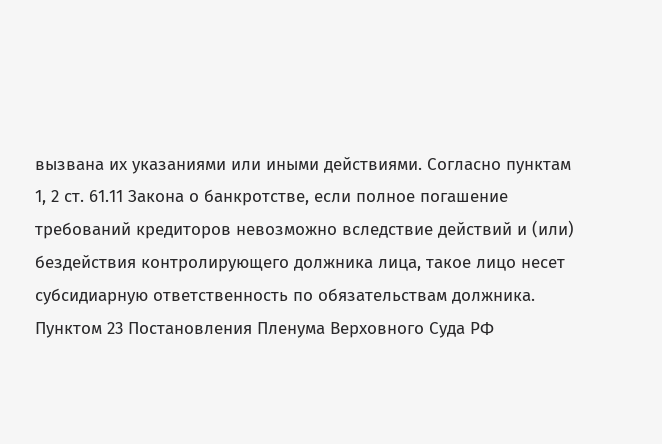вызвана их указаниями или иными действиями. Согласно пунктам 1, 2 ст. 61.11 Закона о банкротстве, если полное погашение требований кредиторов невозможно вследствие действий и (или) бездействия контролирующего должника лица, такое лицо несет субсидиарную ответственность по обязательствам должника. Пунктом 23 Постановления Пленума Верховного Суда РФ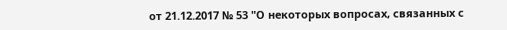от 21.12.2017 № 53 "О некоторых вопросах, связанных с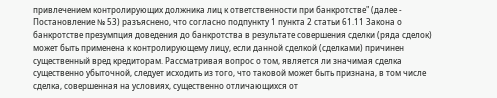привлечением контролирующих должника лиц к ответственности при банкротстве" (далее - Постановление № 53) разъяснено, что согласно подпункту 1 пункта 2 статьи 61.11 Закона о банкротстве презумпция доведения до банкротства в результате совершения сделки (ряда сделок) может быть применена к контролирующему лицу, если данной сделкой (сделками) причинен существенный вред кредиторам. Рассматривая вопрос о том, является ли значимая сделка существенно убыточной, следует исходить из того, что таковой может быть признана, в том числе сделка, совершенная на условиях, существенно отличающихся от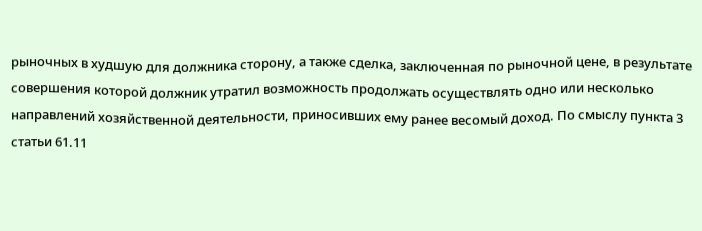рыночных в худшую для должника сторону, а также сделка, заключенная по рыночной цене, в результате совершения которой должник утратил возможность продолжать осуществлять одно или несколько направлений хозяйственной деятельности, приносивших ему ранее весомый доход. По смыслу пункта 3 статьи 61.11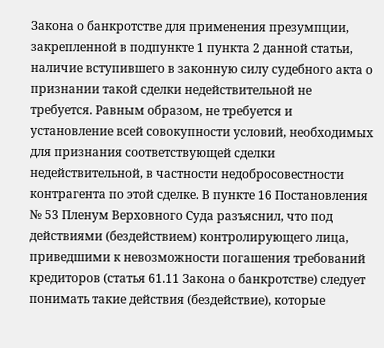Закона о банкротстве для применения презумпции, закрепленной в подпункте 1 пункта 2 данной статьи, наличие вступившего в законную силу судебного акта о признании такой сделки недействительной не требуется. Равным образом, не требуется и установление всей совокупности условий, необходимых для признания соответствующей сделки недействительной, в частности недобросовестности контрагента по этой сделке. В пункте 16 Постановления № 53 Пленум Верховного Суда разъяснил, что под действиями (бездействием) контролирующего лица, приведшими к невозможности погашения требований кредиторов (статья 61.11 Закона о банкротстве) следует понимать такие действия (бездействие), которые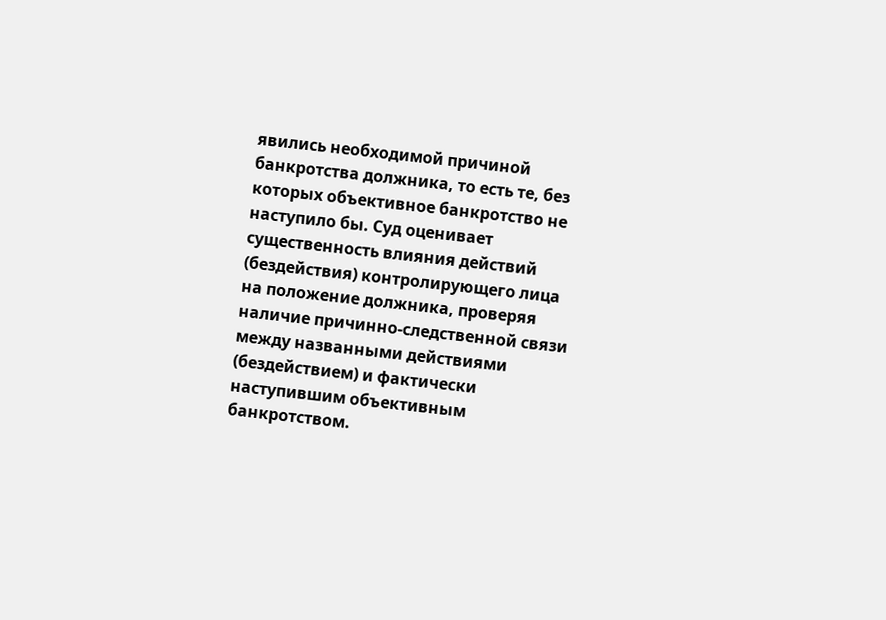явились необходимой причиной банкротства должника, то есть те, без которых объективное банкротство не наступило бы. Суд оценивает существенность влияния действий (бездействия) контролирующего лица на положение должника, проверяя наличие причинно-следственной связи между названными действиями (бездействием) и фактически наступившим объективным банкротством.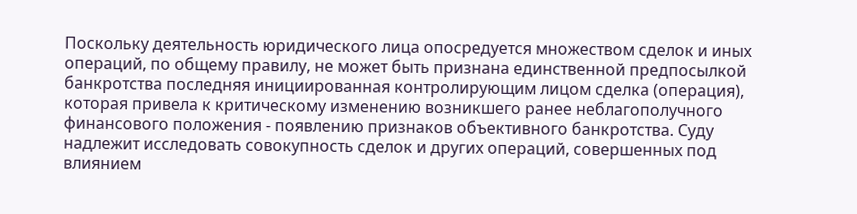Поскольку деятельность юридического лица опосредуется множеством сделок и иных операций, по общему правилу, не может быть признана единственной предпосылкой банкротства последняя инициированная контролирующим лицом сделка (операция), которая привела к критическому изменению возникшего ранее неблагополучного финансового положения - появлению признаков объективного банкротства. Суду надлежит исследовать совокупность сделок и других операций, совершенных под влиянием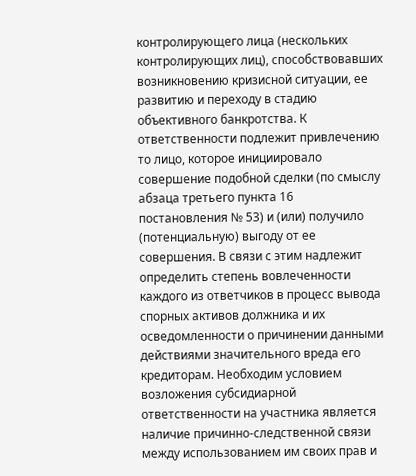контролирующего лица (нескольких контролирующих лиц), способствовавших возникновению кризисной ситуации, ее развитию и переходу в стадию объективного банкротства. К ответственности подлежит привлечению то лицо, которое инициировало совершение подобной сделки (по смыслу абзаца третьего пункта 16 постановления № 53) и (или) получило (потенциальную) выгоду от ее совершения. В связи с этим надлежит определить степень вовлеченности каждого из ответчиков в процесс вывода спорных активов должника и их осведомленности о причинении данными действиями значительного вреда его кредиторам. Необходим условием возложения субсидиарной ответственности на участника является наличие причинно-следственной связи между использованием им своих прав и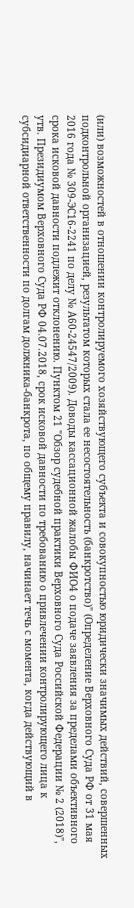(или) возможностей в отношении контролируемого хозяйствующего субъекта и совокупностью юридически значимых действий, совершенных подконтрольной организацией, результатом которых стала ее несостоятельность (банкротство)" (Определение Верховного Суда РФ от 31 мая 2016 года № 309-ЭС16-2241 по делу № А60-24547/2009). Доводы кассационной жалобы ФИО4 о подаче заявления за пределами объективного срока исковой давности подлежит отклонению. Пунктом 21 "Обзор судебной практики Верховного Суда Российской Федерации № 2 (2018)", утв. Президиумом Верховного Суда РФ 04.07.2018, срок исковой давности по требованию о привлечении контролирующего лица к субсидиарной ответственности по долгам должника-банкрота, по общему правилу, начинает течь с момента, когда действующий в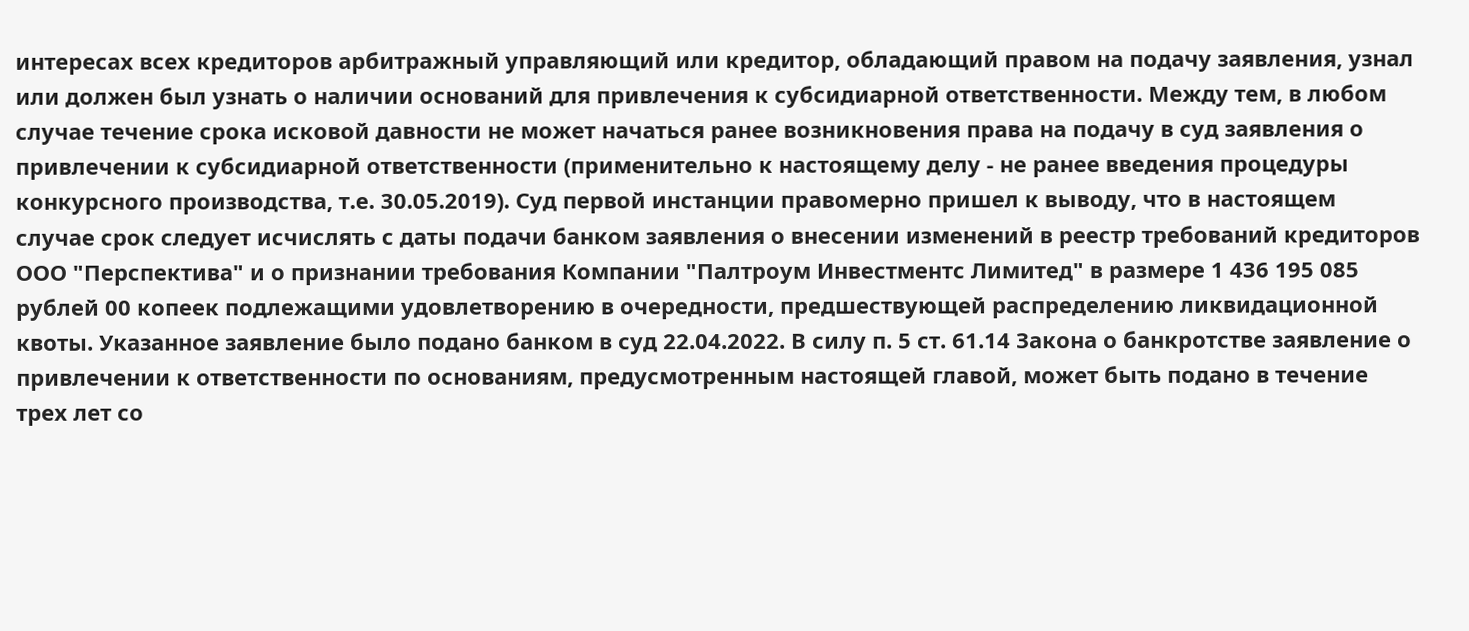интересах всех кредиторов арбитражный управляющий или кредитор, обладающий правом на подачу заявления, узнал или должен был узнать о наличии оснований для привлечения к субсидиарной ответственности. Между тем, в любом случае течение срока исковой давности не может начаться ранее возникновения права на подачу в суд заявления о привлечении к субсидиарной ответственности (применительно к настоящему делу - не ранее введения процедуры конкурсного производства, т.е. 30.05.2019). Суд первой инстанции правомерно пришел к выводу, что в настоящем случае срок следует исчислять с даты подачи банком заявления о внесении изменений в реестр требований кредиторов ООО "Перспектива" и о признании требования Компании "Палтроум Инвестментс Лимитед" в размере 1 436 195 085 рублей 00 копеек подлежащими удовлетворению в очередности, предшествующей распределению ликвидационной квоты. Указанное заявление было подано банком в суд 22.04.2022. В силу п. 5 ст. 61.14 Закона о банкротстве заявление о привлечении к ответственности по основаниям, предусмотренным настоящей главой, может быть подано в течение трех лет со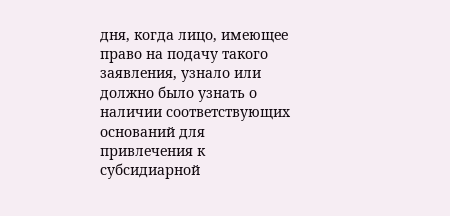дня, когда лицо, имеющее право на подачу такого заявления, узнало или должно было узнать о наличии соответствующих оснований для привлечения к субсидиарной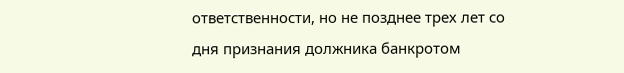ответственности, но не позднее трех лет со дня признания должника банкротом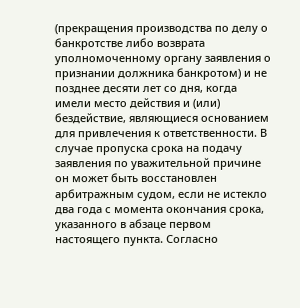(прекращения производства по делу о банкротстве либо возврата уполномоченному органу заявления о признании должника банкротом) и не позднее десяти лет со дня, когда имели место действия и (или) бездействие, являющиеся основанием для привлечения к ответственности. В случае пропуска срока на подачу заявления по уважительной причине он может быть восстановлен арбитражным судом, если не истекло два года с момента окончания срока, указанного в абзаце первом настоящего пункта. Согласно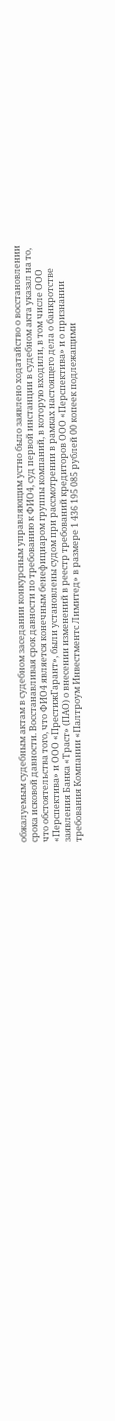обжалуемым судебным актам в судебном заседании конкурсным управляющим устно было заявлено ходатайство о восстановлении срока исковой давности. Восстанавливая срок давности по требованию к ФИО4, суд первой инстанции в судебном акта указал на то, что обстоятельства того, что ФИО4 является конечным бенефициаром группы компаний, в которую входили, в том числе ООО «Перспектива» и ООО «ПрестижГарант», были установлены судом при рассмотрении в рамках настоящего дела о банкротстве заявления Банка «Траст» (ПАО) о внесении изменений в реестр требований кредиторов ООО «Перспектива» и о признании требования Компании «Палтроум Инвестментс Лимитед» в размере 1 436 195 085 рублей 00 копеек подлежащими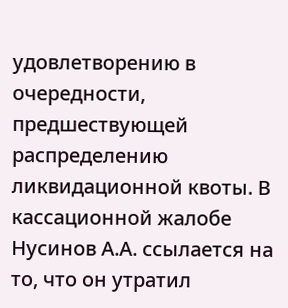удовлетворению в очередности, предшествующей распределению ликвидационной квоты. В кассационной жалобе Нусинов А.А. ссылается на то, что он утратил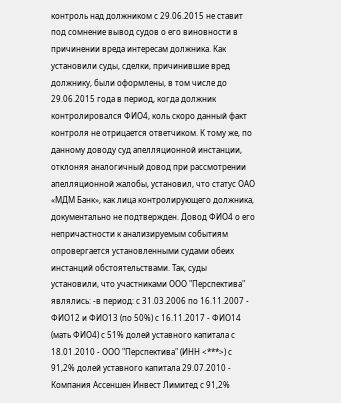контроль над должником с 29.06.2015 не ставит под сомнение вывод судов о его виновности в причинении вреда интересам должника. Как установили суды, сделки, причинившие вред должнику, были оформлены, в том числе до 29.06.2015 года в период, когда должник контролировался ФИО4, коль скоро данный факт контроля не отрицается ответчиком. К тому же, по данному доводу суд апелляционной инстанции, отклоняя аналогичный довод при рассмотрении апелляционной жалобы, установил, что статус ОАО «МДМ Банк», как лица контролирующего должника, документально не подтвержден. Довод ФИО4 о его непричастности к анализируемым событиям опровергается установленными судами обеих инстанций обстоятельствами. Так, суды установили, что участниками ООО "Перспектива" являлись: -в период: с 31.03.2006 по 16.11.2007 - ФИО12 и ФИО13 (по 50%) с 16.11.2017 - ФИО14 (мать ФИО4) с 51% долей уставного капитала с 18.01.2010 - ООО "Перспектива" (ИНН <***>) с 91,2% долей уставного капитала 29.07.2010 - Компания Ассеншен Инвест Лимитед с 91,2%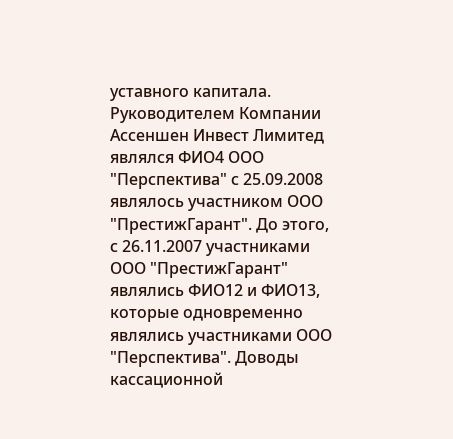уставного капитала. Руководителем Компании Ассеншен Инвест Лимитед являлся ФИО4 ООО "Перспектива" с 25.09.2008 являлось участником ООО "ПрестижГарант". До этого, с 26.11.2007 участниками ООО "ПрестижГарант" являлись ФИО12 и ФИО13, которые одновременно являлись участниками ООО "Перспектива". Доводы кассационной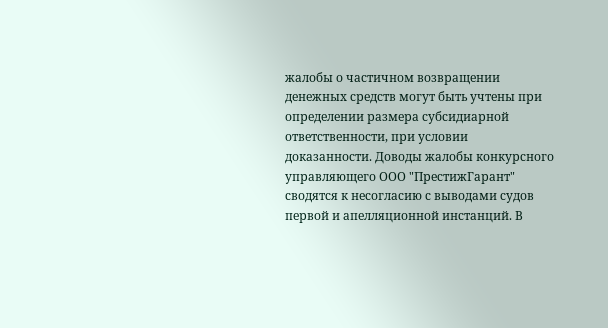жалобы о частичном возвращении денежных средств могут быть учтены при определении размера субсидиарной ответственности, при условии доказанности. Доводы жалобы конкурсного управляющего ООО "ПрестижГарант" сводятся к несогласию с выводами судов первой и апелляционной инстанций. В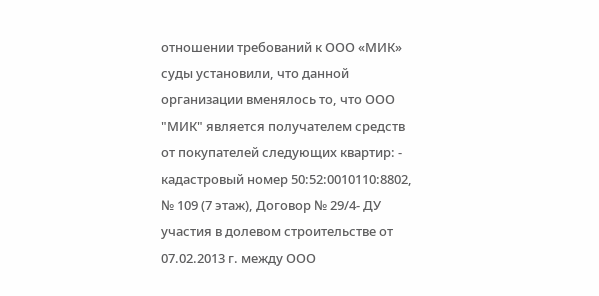отношении требований к ООО «МИК» суды установили, что данной организации вменялось то, что ООО "МИК" является получателем средств от покупателей следующих квартир: - кадастровый номер 50:52:0010110:8802, № 109 (7 этаж), Договор № 29/4- ДУ участия в долевом строительстве от 07.02.2013 г. между ООО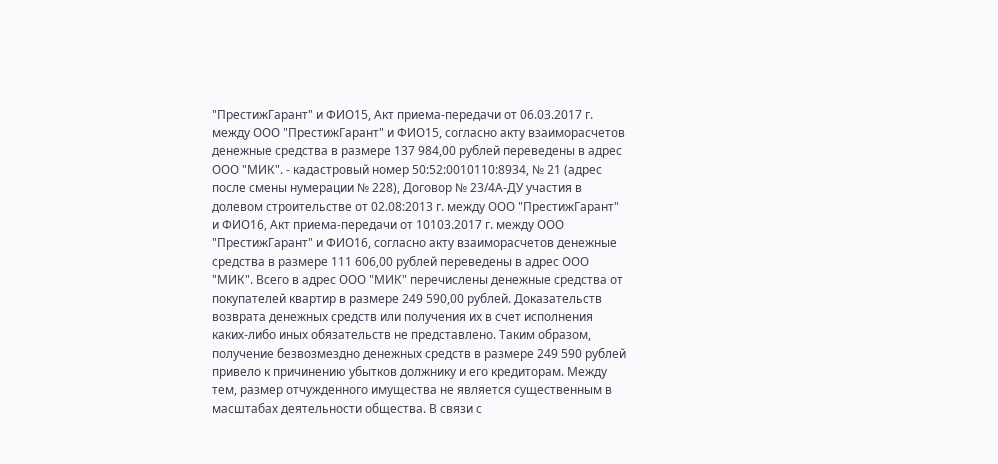"ПрестижГарант" и ФИО15, Акт приема-передачи от 06.03.2017 г. между ООО "ПрестижГарант" и ФИО15, согласно акту взаиморасчетов денежные средства в размере 137 984,00 рублей переведены в адрес ООО "МИК". - кадастровый номер 50:52:0010110:8934, № 21 (адрес после смены нумерации № 228), Договор № 23/4А-ДУ участия в долевом строительстве от 02.08:2013 г. между ООО "ПрестижГарант" и ФИО16, Акт приема-передачи от 10103.2017 г. между ООО "ПрестижГарант" и ФИО16, согласно акту взаиморасчетов денежные средства в размере 111 606,00 рублей переведены в адрес ООО "МИК". Всего в адрес ООО "МИК" перечислены денежные средства от покупателей квартир в размере 249 590,00 рублей. Доказательств возврата денежных средств или получения их в счет исполнения каких-либо иных обязательств не представлено. Таким образом, получение безвозмездно денежных средств в размере 249 590 рублей привело к причинению убытков должнику и его кредиторам. Между тем, размер отчужденного имущества не является существенным в масштабах деятельности общества. В связи с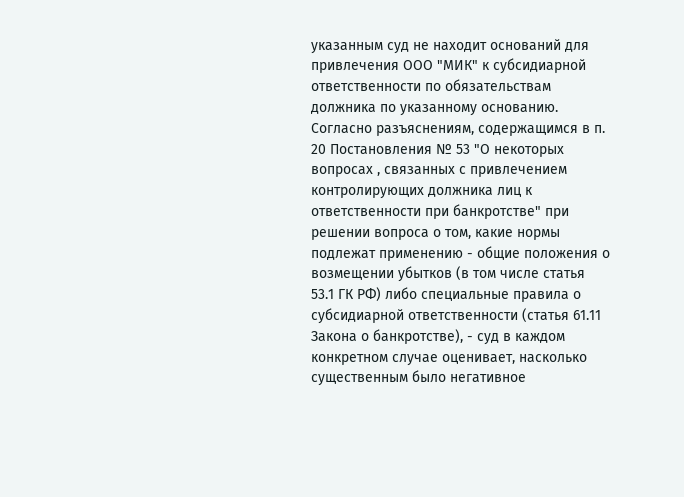указанным суд не находит оснований для привлечения ООО "МИК" к субсидиарной ответственности по обязательствам должника по указанному основанию. Согласно разъяснениям, содержащимся в п. 20 Постановления № 53 "О некоторых вопросах , связанных с привлечением контролирующих должника лиц к ответственности при банкротстве" при решении вопроса о том, какие нормы подлежат применению - общие положения о возмещении убытков (в том числе статья 53.1 ГК РФ) либо специальные правила о субсидиарной ответственности (статья 61.11 Закона о банкротстве), - суд в каждом конкретном случае оценивает, насколько существенным было негативное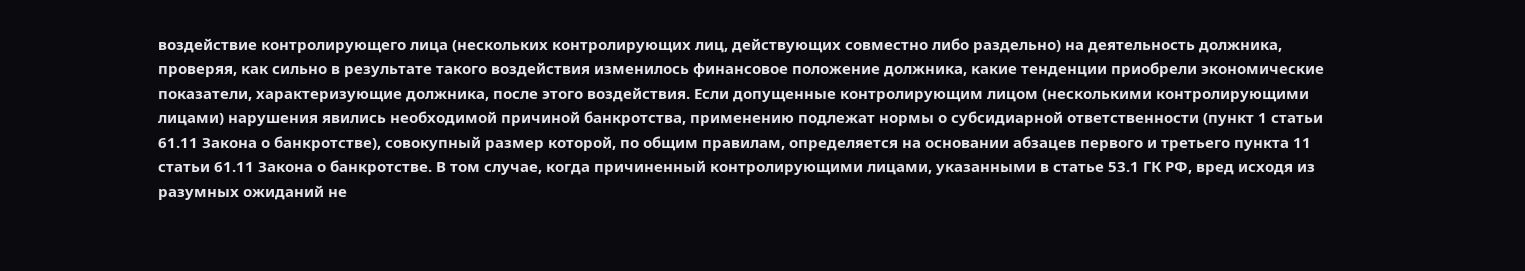воздействие контролирующего лица (нескольких контролирующих лиц, действующих совместно либо раздельно) на деятельность должника, проверяя, как сильно в результате такого воздействия изменилось финансовое положение должника, какие тенденции приобрели экономические показатели, характеризующие должника, после этого воздействия. Если допущенные контролирующим лицом (несколькими контролирующими лицами) нарушения явились необходимой причиной банкротства, применению подлежат нормы о субсидиарной ответственности (пункт 1 статьи 61.11 Закона о банкротстве), совокупный размер которой, по общим правилам, определяется на основании абзацев первого и третьего пункта 11 статьи 61.11 Закона о банкротстве. В том случае, когда причиненный контролирующими лицами, указанными в статье 53.1 ГК РФ, вред исходя из разумных ожиданий не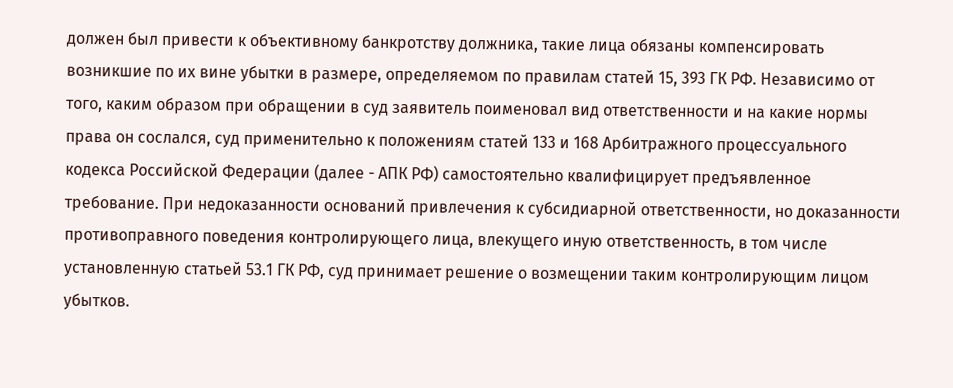должен был привести к объективному банкротству должника, такие лица обязаны компенсировать возникшие по их вине убытки в размере, определяемом по правилам статей 15, 393 ГК РФ. Независимо от того, каким образом при обращении в суд заявитель поименовал вид ответственности и на какие нормы права он сослался, суд применительно к положениям статей 133 и 168 Арбитражного процессуального кодекса Российской Федерации (далее - АПК РФ) самостоятельно квалифицирует предъявленное требование. При недоказанности оснований привлечения к субсидиарной ответственности, но доказанности противоправного поведения контролирующего лица, влекущего иную ответственность, в том числе установленную статьей 53.1 ГК РФ, суд принимает решение о возмещении таким контролирующим лицом убытков.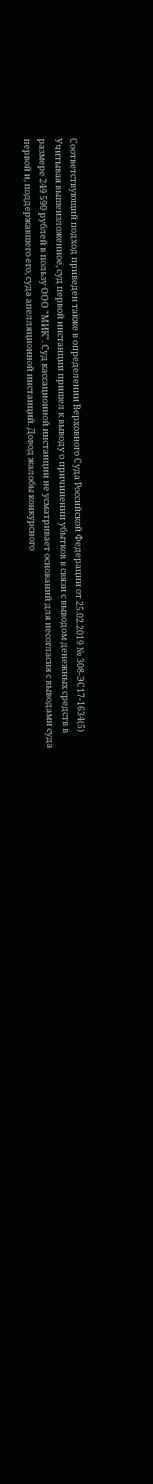Соответствующий подход приведен также в определении Верховного Суда Российской Федерации от 25.02.2019 № 308-ЭС17-1634(5) Учитывая вышеизложенное, суд первой инстанции пришел к выводу о причинении убытков в связи с выводом денежных средств в размере 249 590 рублей в пользу ООО "МИК". Суд кассационной инстанции не усматривает оснований для несогласия с выводами суда первой и, поддержавшего его, суда апелляционной инстанций. Довод жалобы конкурсного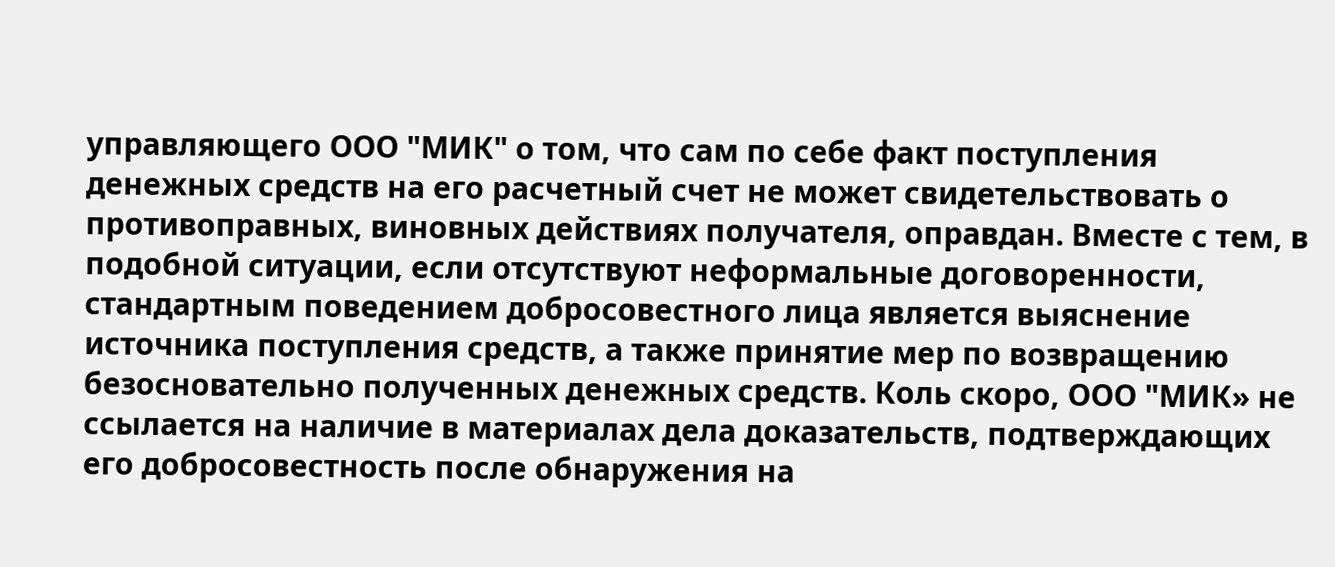управляющего ООО "МИК" о том, что сам по себе факт поступления денежных средств на его расчетный счет не может свидетельствовать о противоправных, виновных действиях получателя, оправдан. Вместе с тем, в подобной ситуации, если отсутствуют неформальные договоренности, стандартным поведением добросовестного лица является выяснение источника поступления средств, а также принятие мер по возвращению безосновательно полученных денежных средств. Коль скоро, ООО "МИК» не ссылается на наличие в материалах дела доказательств, подтверждающих его добросовестность после обнаружения на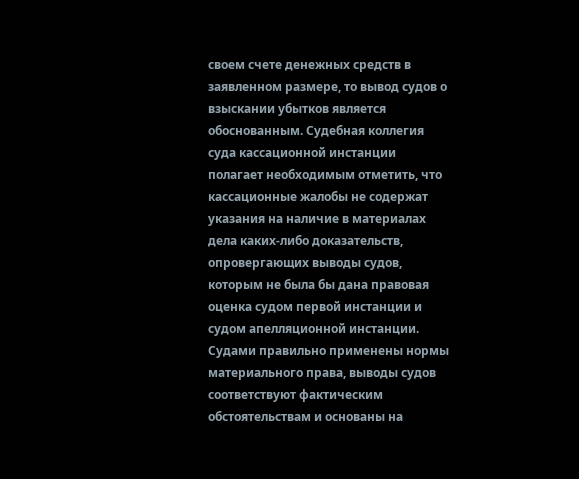своем счете денежных средств в заявленном размере, то вывод судов о взыскании убытков является обоснованным. Судебная коллегия суда кассационной инстанции полагает необходимым отметить, что кассационные жалобы не содержат указания на наличие в материалах дела каких-либо доказательств, опровергающих выводы судов, которым не была бы дана правовая оценка судом первой инстанции и судом апелляционной инстанции. Судами правильно применены нормы материального права, выводы судов соответствуют фактическим обстоятельствам и основаны на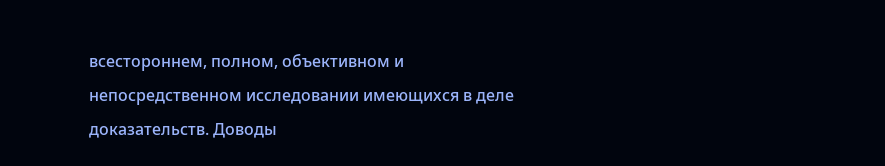всестороннем, полном, объективном и непосредственном исследовании имеющихся в деле доказательств. Доводы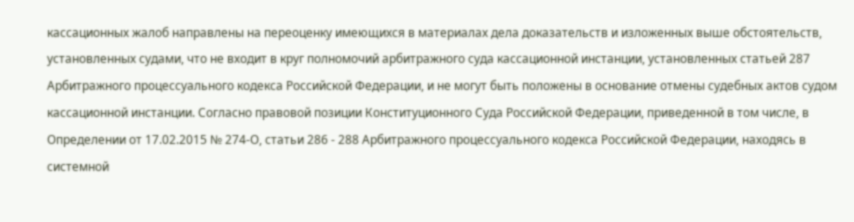кассационных жалоб направлены на переоценку имеющихся в материалах дела доказательств и изложенных выше обстоятельств, установленных судами, что не входит в круг полномочий арбитражного суда кассационной инстанции, установленных статьей 287 Арбитражного процессуального кодекса Российской Федерации, и не могут быть положены в основание отмены судебных актов судом кассационной инстанции. Согласно правовой позиции Конституционного Суда Российской Федерации, приведенной в том числе, в Определении от 17.02.2015 № 274-О, статьи 286 - 288 Арбитражного процессуального кодекса Российской Федерации, находясь в системной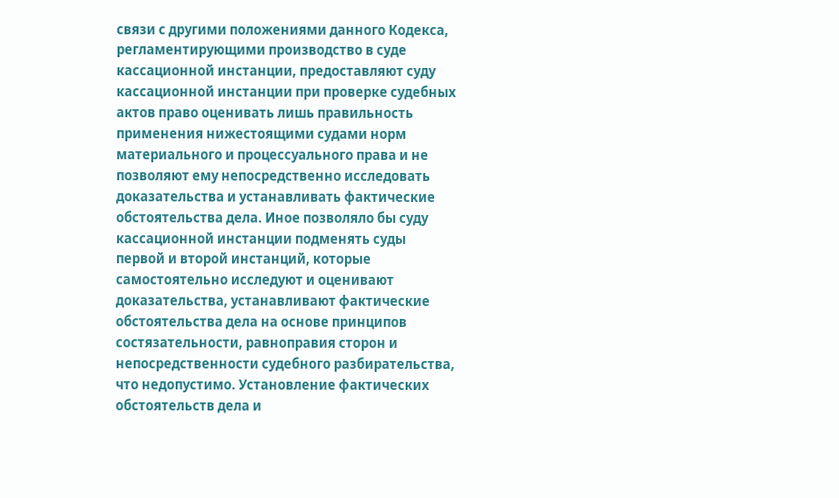связи с другими положениями данного Кодекса, регламентирующими производство в суде кассационной инстанции, предоставляют суду кассационной инстанции при проверке судебных актов право оценивать лишь правильность применения нижестоящими судами норм материального и процессуального права и не позволяют ему непосредственно исследовать доказательства и устанавливать фактические обстоятельства дела. Иное позволяло бы суду кассационной инстанции подменять суды первой и второй инстанций, которые самостоятельно исследуют и оценивают доказательства, устанавливают фактические обстоятельства дела на основе принципов состязательности, равноправия сторон и непосредственности судебного разбирательства, что недопустимо. Установление фактических обстоятельств дела и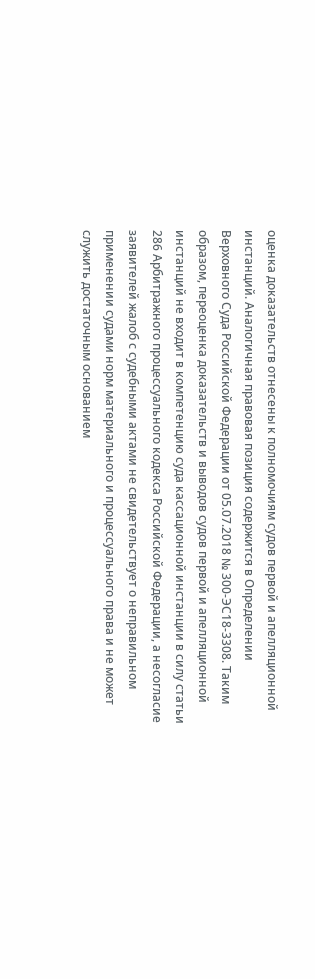оценка доказательств отнесены к полномочиям судов первой и апелляционной инстанций. Аналогичная правовая позиция содержится в Определении Верховного Суда Российской Федерации от 05.07.2018 № 300-ЭС18-3308. Таким образом, переоценка доказательств и выводов судов первой и апелляционной инстанций не входит в компетенцию суда кассационной инстанции в силу статьи 286 Арбитражного процессуального кодекса Российской Федерации, а несогласие заявителей жалоб с судебными актами не свидетельствует о неправильном применении судами норм материального и процессуального права и не может служить достаточным основанием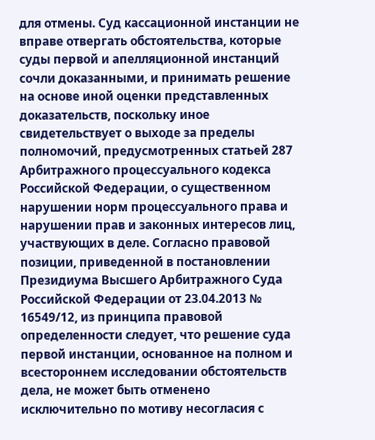для отмены. Суд кассационной инстанции не вправе отвергать обстоятельства, которые суды первой и апелляционной инстанций сочли доказанными, и принимать решение на основе иной оценки представленных доказательств, поскольку иное свидетельствует о выходе за пределы полномочий, предусмотренных статьей 287 Арбитражного процессуального кодекса Российской Федерации, о существенном нарушении норм процессуального права и нарушении прав и законных интересов лиц, участвующих в деле. Согласно правовой позиции, приведенной в постановлении Президиума Высшего Арбитражного Суда Российской Федерации от 23.04.2013 № 16549/12, из принципа правовой определенности следует, что решение суда первой инстанции, основанное на полном и всестороннем исследовании обстоятельств дела, не может быть отменено исключительно по мотиву несогласия с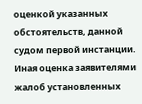оценкой указанных обстоятельств, данной судом первой инстанции. Иная оценка заявителями жалоб установленных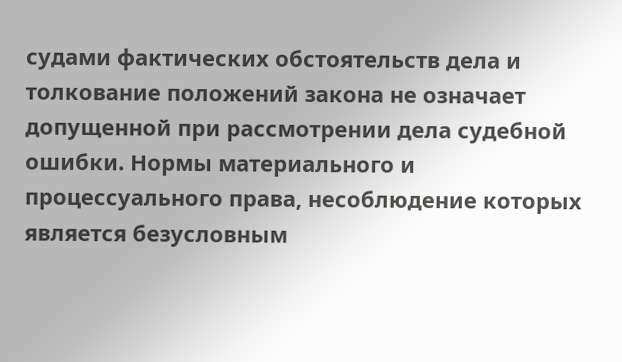судами фактических обстоятельств дела и толкование положений закона не означает допущенной при рассмотрении дела судебной ошибки. Нормы материального и процессуального права, несоблюдение которых является безусловным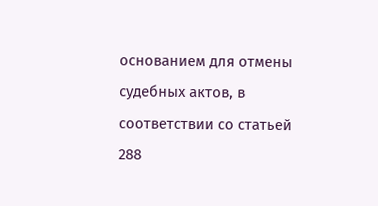основанием для отмены судебных актов, в соответствии со статьей 288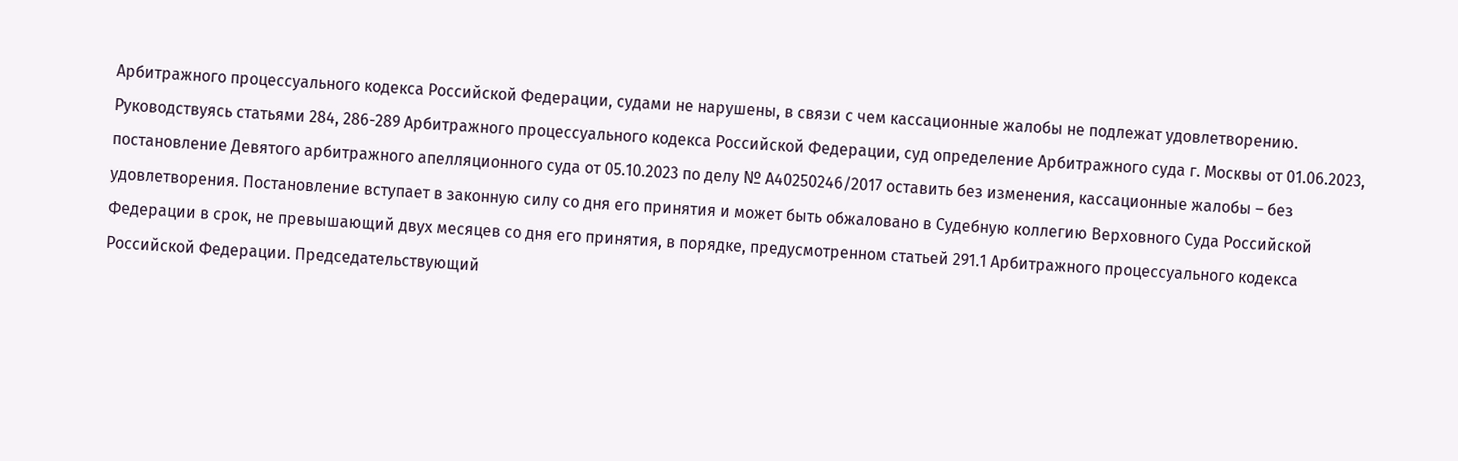Арбитражного процессуального кодекса Российской Федерации, судами не нарушены, в связи с чем кассационные жалобы не подлежат удовлетворению. Руководствуясь статьями 284, 286-289 Арбитражного процессуального кодекса Российской Федерации, суд определение Арбитражного суда г. Москвы от 01.06.2023, постановление Девятого арбитражного апелляционного суда от 05.10.2023 по делу № А40250246/2017 оставить без изменения, кассационные жалобы – без удовлетворения. Постановление вступает в законную силу со дня его принятия и может быть обжаловано в Судебную коллегию Верховного Суда Российской Федерации в срок, не превышающий двух месяцев со дня его принятия, в порядке, предусмотренном статьей 291.1 Арбитражного процессуального кодекса Российской Федерации. Председательствующий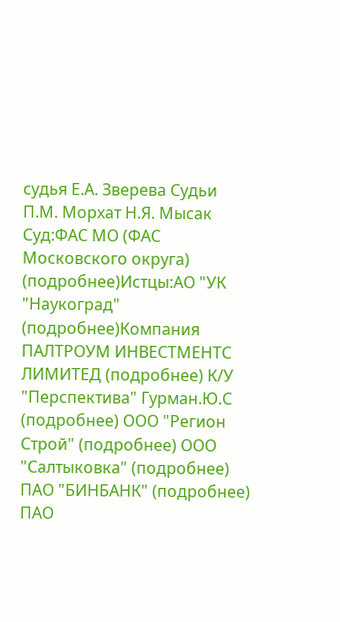судья Е.А. Зверева Судьи П.М. Морхат Н.Я. Мысак Суд:ФАС МО (ФАС Московского округа) (подробнее)Истцы:АО "УК "Наукоград" (подробнее)Компания ПАЛТРОУМ ИНВЕСТМЕНТС ЛИМИТЕД (подробнее) К/У "Перспектива" Гурман.Ю.С (подробнее) ООО "Регион Строй" (подробнее) ООО "Салтыковка" (подробнее) ПАО "БИНБАНК" (подробнее) ПАО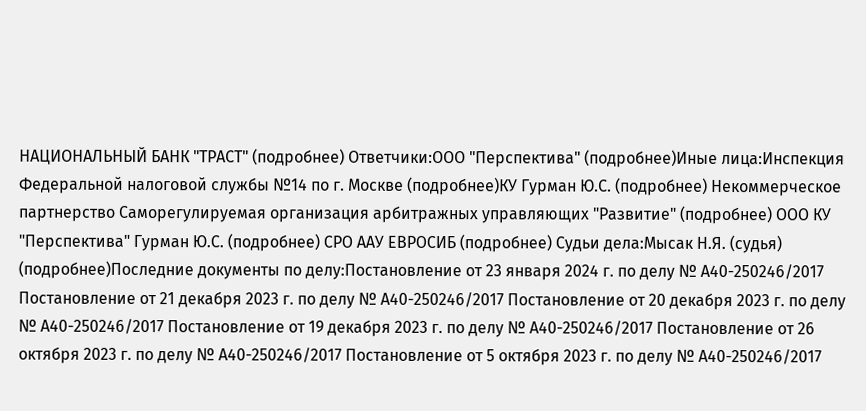НАЦИОНАЛЬНЫЙ БАНК "ТРАСТ" (подробнее) Ответчики:ООО "Перспектива" (подробнее)Иные лица:Инспекция Федеральной налоговой службы №14 по г. Москве (подробнее)КУ Гурман Ю.С. (подробнее) Некоммерческое партнерство Саморегулируемая организация арбитражных управляющих "Развитие" (подробнее) ООО КУ "Перспектива" Гурман Ю.С. (подробнее) СРО ААУ ЕВРОСИБ (подробнее) Судьи дела:Мысак Н.Я. (судья) (подробнее)Последние документы по делу:Постановление от 23 января 2024 г. по делу № А40-250246/2017 Постановление от 21 декабря 2023 г. по делу № А40-250246/2017 Постановление от 20 декабря 2023 г. по делу № А40-250246/2017 Постановление от 19 декабря 2023 г. по делу № А40-250246/2017 Постановление от 26 октября 2023 г. по делу № А40-250246/2017 Постановление от 5 октября 2023 г. по делу № А40-250246/2017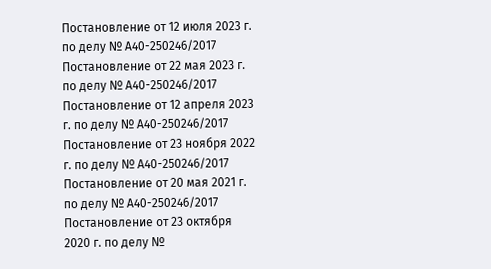Постановление от 12 июля 2023 г. по делу № А40-250246/2017 Постановление от 22 мая 2023 г. по делу № А40-250246/2017 Постановление от 12 апреля 2023 г. по делу № А40-250246/2017 Постановление от 23 ноября 2022 г. по делу № А40-250246/2017 Постановление от 20 мая 2021 г. по делу № А40-250246/2017 Постановление от 23 октября 2020 г. по делу №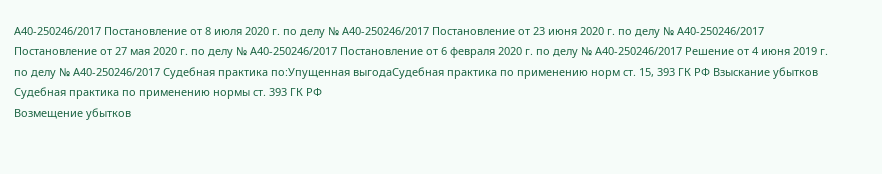А40-250246/2017 Постановление от 8 июля 2020 г. по делу № А40-250246/2017 Постановление от 23 июня 2020 г. по делу № А40-250246/2017 Постановление от 27 мая 2020 г. по делу № А40-250246/2017 Постановление от 6 февраля 2020 г. по делу № А40-250246/2017 Решение от 4 июня 2019 г. по делу № А40-250246/2017 Судебная практика по:Упущенная выгодаСудебная практика по применению норм ст. 15, 393 ГК РФ Взыскание убытков Судебная практика по применению нормы ст. 393 ГК РФ
Возмещение убытков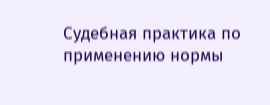Судебная практика по применению нормы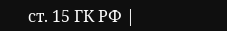ст. 15 ГК РФ |